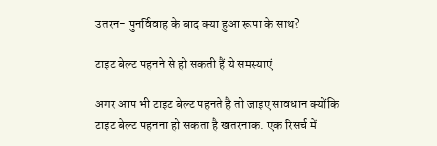उतरन- पुनर्विवाह के बाद क्या हुआ रूपा के साथ?

टाइट बेल्ट पहनने से हो सकती हैं ये समस्याएं

अगर आप भी टाइट बेल्ट पहनते है तो जाइए सावधान क्योंकि टाइट बेल्ट पहनना हो सकता है खतरनाक. एक रिसर्च में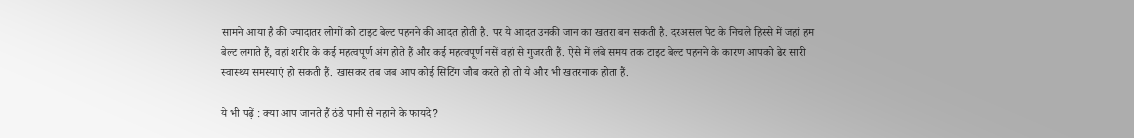सामने आया है की ज्यादातर लोगों को टाइट बेल्ट पहनने की आदत होती है. पर ये आदत उनकी जान का खतरा बन सकती है. दरअसल पेट के निचले हिस्से में जहां हम बेल्ट लगाते हैं, वहां शरीर के कई महत्वपूर्ण अंग होते हैं और कई महत्वपूर्ण नसें वहां से गुजरती हैं. ऐसे में लंबे समय तक टाइट बेल्ट पहनने के कारण आपको ढेर सारी स्वास्थ्य समस्याएं हो सकती हैं. खासकर तब जब आप कोई सिटिंग जौब करते हो तो ये और भी खतरनाक होता हैं.

ये भी पढ़ें : क्या आप जानते हैं ठंडे पानी से नहाने के फायदे?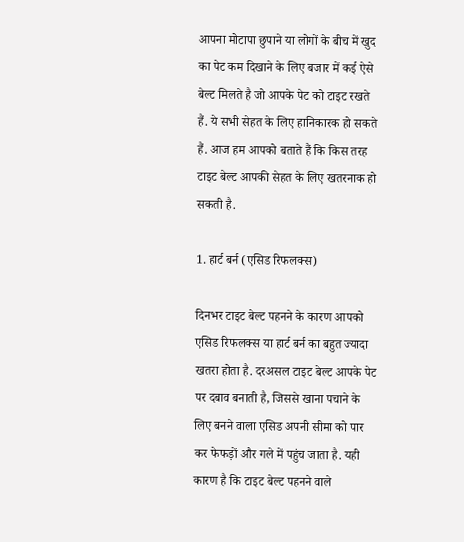आपना मोटापा छुपाने या लोगों के बीच में खुद का पेट कम दिखाने के लिए बजार में कई ऐसे बेल्ट मिलते है जो आपके पेट को टाइट रखते हैं. ये सभी सेहत के लिए हानिकारक हो सकते हैं. आज हम आपको बताते हैं कि किस तरह टाइट बेल्ट आपकी सेहत के लिए खतरनाक हो सकती है.

1. हार्ट बर्न (एसिड रिफलक्स)

दिनभर टाइट बेल्ट पहनने के कारण आपको एसिड रिफलक्स या हार्ट बर्न का बहुत ज्यादा खतरा होता है. दरअसल टाइट बेल्ट आपके पेट पर दबाव बनाती है, जिससे खाना पचाने के लिए बनने वाला एसिड अपनी सीमा को पार कर फेफड़ों और गले में पहुंच जाता है. यही कारण है कि टाइट बेल्ट पहनने वाले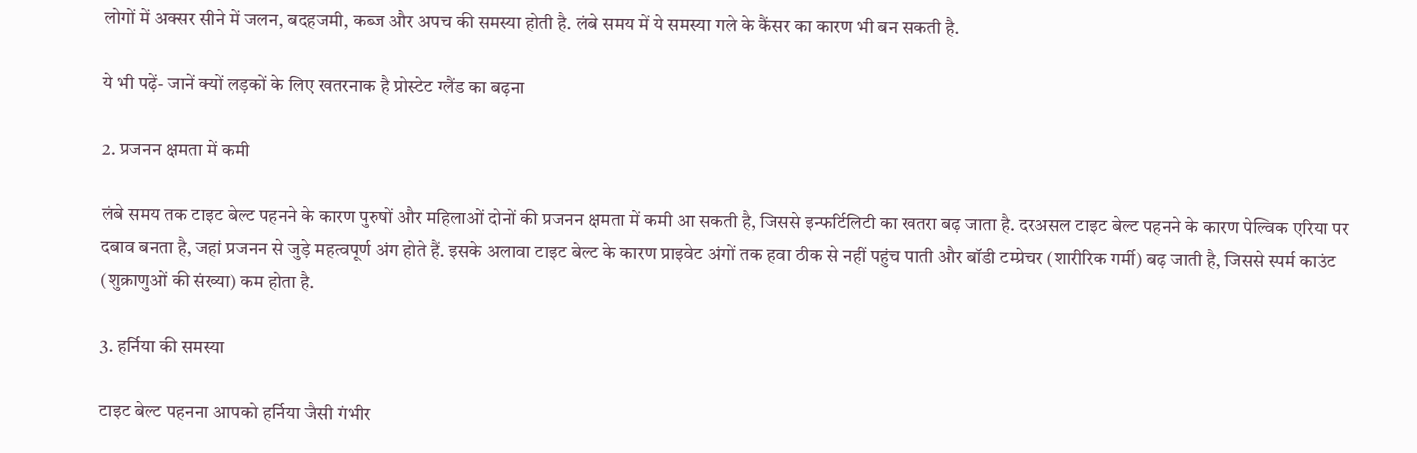लोगों में अक्सर सीने में जलन, बदहजमी, कब्ज और अपच की समस्या होती है. लंबे समय में ये समस्या गले के कैंसर का कारण भी बन सकती है.

ये भी पढ़ें- जानें क्यों लड़कों के लिए खतरनाक है प्रोस्‍टेट ग्‍लैंड का बढ़ना

2. प्रजनन क्षमता में कमी

लंबे समय तक टाइट बेल्ट पहनने के कारण पुरुषों और महिलाओं दोनों की प्रजनन क्षमता में कमी आ सकती है, जिससे इन्फर्टिलिटी का खतरा बढ़ जाता है. दरअसल टाइट बेल्ट पहनने के कारण पेल्विक एरिया पर दबाव बनता है, जहां प्रजनन से जुड़े महत्वपूर्ण अंग होते हैं. इसके अलावा टाइट बेल्ट के कारण प्राइवेट अंगों तक हवा ठीक से नहीं पहुंच पाती और बॉडी टम्प्रेचर (शारीरिक गर्मी) बढ़ जाती है, जिससे स्पर्म काउंट (शुक्राणुओं की संख्या) कम होता है.

3. हर्निया की समस्या

टाइट बेल्ट पहनना आपको हर्निया जैसी गंभीर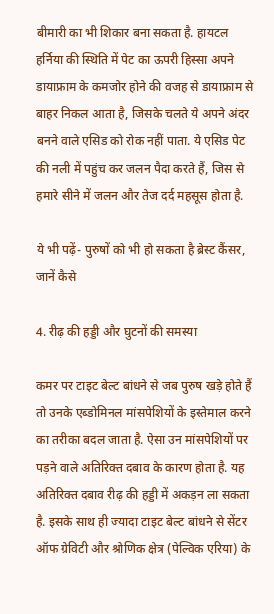बीमारी का भी शिकार बना सकता है. हायटल हर्निया की स्थिति में पेट का ऊपरी हिस्सा अपने डायाफ्राम के कमजोर होने की वजह से डायाफ्राम से बाहर निकल आता है, जिसके चलते ये अपने अंदर बनने वाले एसिड को रोक नहीं पाता. ये एसिड पेट की नली में पहुंच कर जलन पैदा करते हैं, जिस से हमारे सीने में जलन और तेज दर्द महसूस होता है.

ये भी पढ़ें- पुरुषों को भी हो सकता है ब्रेस्ट कैंसर, जानें कैसे

4. रीढ़ की हड्डी और घुटनों की समस्या

कमर पर टाइट बेल्‍ट बांधने से जब पुरुष खड़े होते हैं तो उनके एब्‍डोमिनल मांसपेशियों के इस्‍तेमाल करने का तरीका बदल जाता है. ऐसा उन मांसपेशियों पर पड़ने वाले अतिरिक्‍त दबाव के कारण होता है. यह अतिरिक्‍त दबाव रीढ़ की हड्डी में अकड़न ला सकता है. इसके साथ ही ज्‍यादा टाइट बेल्‍ट बांधने से सेंटर ऑफ ग्रेविटी और श्रोणिक क्षेत्र (पेल्विक एरिया) के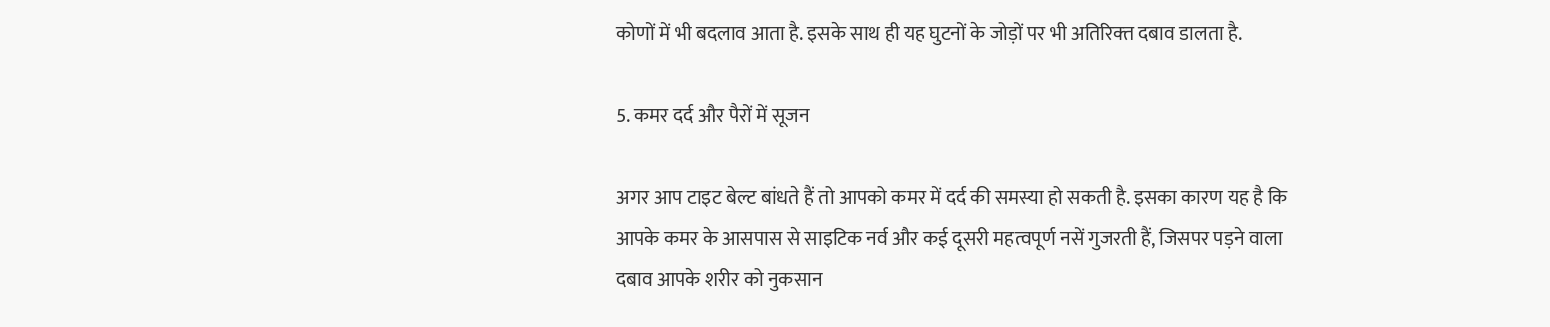कोणों में भी बदलाव आता है. इसके साथ ही यह घुटनों के जोड़ों पर भी अतिरिक्‍त दबाव डालता है.

5. कमर दर्द और पैरों में सूजन

अगर आप टाइट बेल्ट बांधते हैं तो आपको कमर में दर्द की समस्या हो सकती है. इसका कारण यह है कि आपके कमर के आसपास से साइटिक नर्व और कई दूसरी महत्वपूर्ण नसें गुजरती हैं, जिसपर पड़ने वाला दबाव आपके शरीर को नुकसान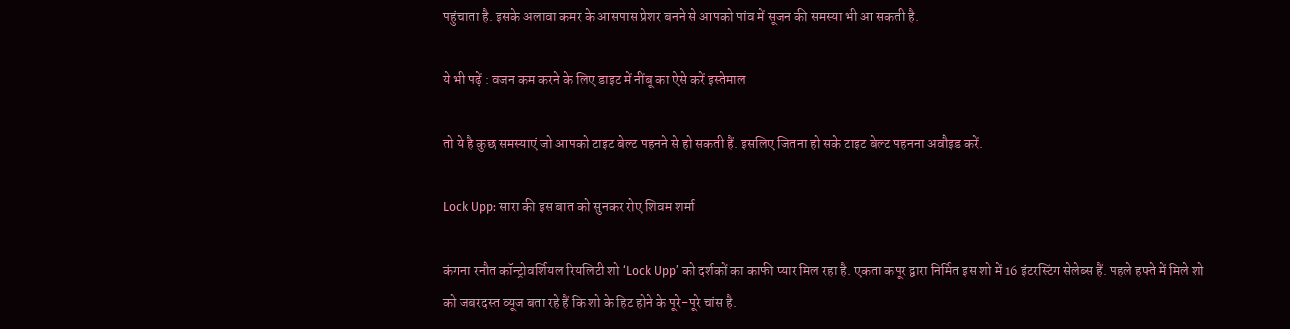पहुंचाता है. इसके अलावा कमर के आसपास प्रेशर बनने से आपको पांव में सूजन की समस्‍या भी आ सकती है.

ये भी पढ़ें : वजन कम करने के लिए डाइट में नींबू का ऐसे करें इस्तेमाल

तो ये है कुछ समस्याएं जो आपको टाइट बेल्ट पहनने से हो सकती हैं. इसलिए जितना हो सके टाइट बेल्ट पहनना अवौइड करें.

Lock Upp: सारा की इस बात को सुनकर रोए शिवम शर्मा

कंगना रनौत कॉन्ट्रोवर्शियल रियलिटी शो ‘Lock Upp’ को दर्शकों का काफी प्यार मिल रहा है. एकता कपूर द्वारा निर्मित इस शो में 16 इंटरस्टिंग सेलेब्स हैं. पहले हफ्ते में मिले शो को जबरदस्त व्यूज बता रहे हैं कि शो के हिट होने के पूरे-पूरे चांस है.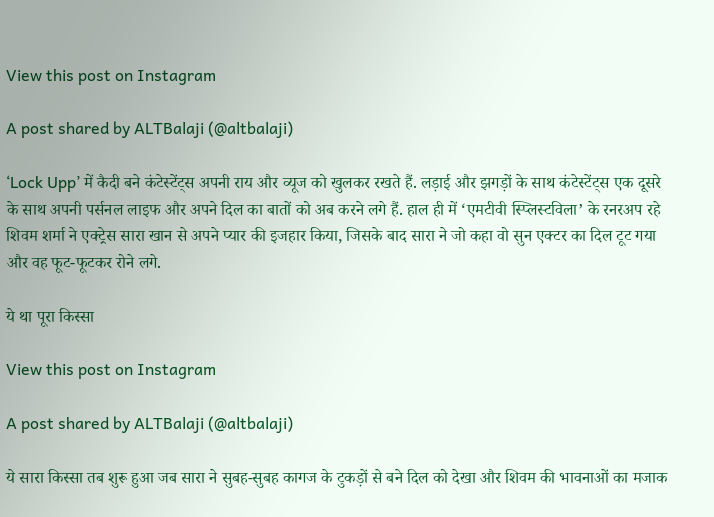View this post on Instagram

A post shared by ALTBalaji (@altbalaji)

‘Lock Upp’ में कैदी बने कंटेस्टेंट्स अपनी राय और व्यूज को खुलकर रखते हैं. लड़ाई और झगड़ों के साथ कंटेस्टेंट्स एक दूसरे के साथ अपनी पर्सनल लाइफ और अपने दिल का बातों को अब करने लगे हैं. हाल ही में ‘एमटीवी स्प्लिस्टविला’ के रनरअप रहे शिवम शर्मा ने एक्ट्रेस सारा खान से अपने प्यार की इजहार किया, जिसके बाद सारा ने जो कहा वो सुन एक्टर का दिल टूट गया और वह फूट-फूटकर रोने लगे.

ये था पूरा किस्सा

View this post on Instagram

A post shared by ALTBalaji (@altbalaji)

ये सारा किस्सा तब शुरू हुआ जब सारा ने सुबह-सुबह कागज के टुकड़ों से बने दिल को देखा और शिवम की भावनाओं का मजाक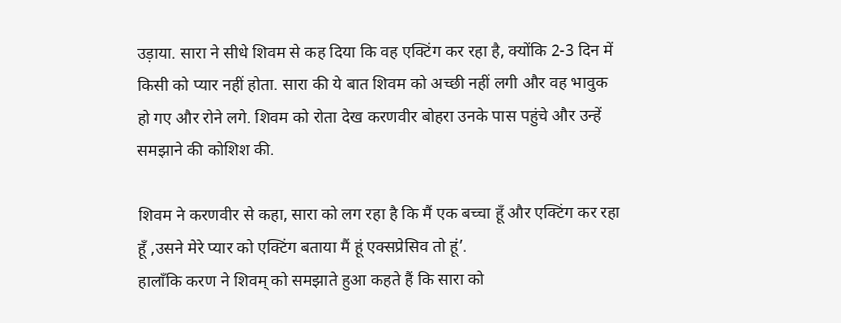उड़ाया. सारा ने सीधे शिवम से कह दिया कि वह एक्टिंग कर रहा है, क्योंकि 2-3 दिन में किसी को प्यार नहीं होता. सारा की ये बात शिवम को अच्छी नहीं लगी और वह भावुक हो गए और रोने लगे. शिवम को रोता देख करणवीर बोहरा उनके पास पहुंचे और उन्हें समझाने की कोशिश की.

शिवम ने करणवीर से कहा, सारा को लग रहा है कि मैं एक बच्चा हूँ और एक्टिंग कर रहा हूँ ,उसने मेरे प्यार को एक्टिंग बताया मैं हूं एक्सप्रेसिव तो हूं’.
हालाँकि करण ने शिवम् को समझाते हुआ कहते हैं कि सारा को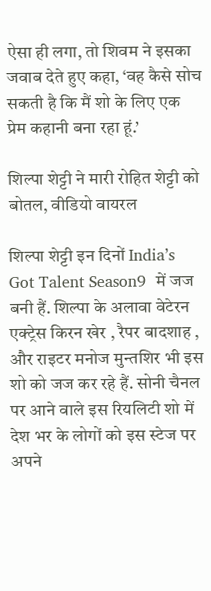ऐसा ही लगा, तो शिवम ने इसका जवाब देते हुए कहा, ‘वह कैसे सोच सकती है कि मैं शो के लिए एक प्रेम कहानी बना रहा हूं.’

शिल्पा शेट्टी ने मारी रोहित शेट्टी को बोतल, वीडियो वायरल

शिल्पा शेट्टी इन दिनों India’s Got Talent Season9  में जज बनी हैं. शिल्पा के अलावा वेटेरन एक्ट्रेस किरन खेर , रैपर बादशाह , और राइटर मनोज मुन्तशिर भी इस शो को जज कर रहे हैं. सोनी चैनल पर आने वाले इस रियलिटी शो में देश भर के लोगों को इस स्टेज पर अपने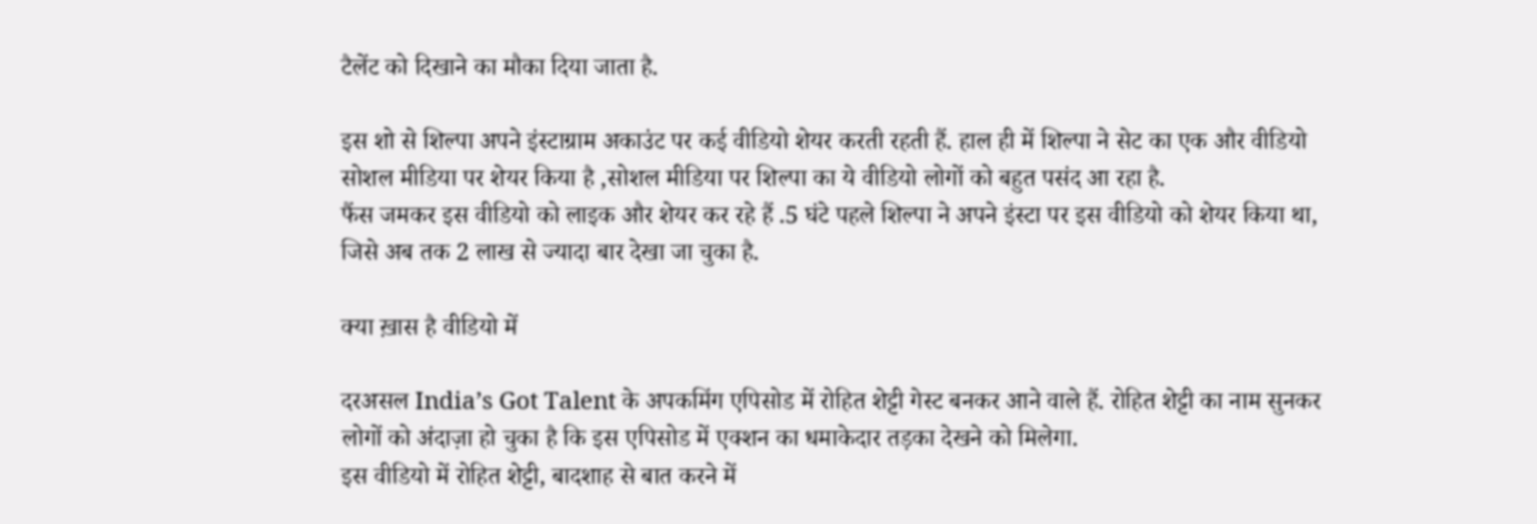टैलेंट को दिखाने का मौका दिया जाता है.

इस शो से शिल्पा अपने इंस्टाग्राम अकाउंट पर कई वीडियो शेयर करती रहती हैं. हाल ही में शिल्पा ने सेट का एक और वीडियो सोशल मीडिया पर शेयर किया है ,सोशल मीडिया पर शिल्पा का ये वीडियो लोगों को बहुत पसंद आ रहा है.
फैंस जमकर इस वीडियो को लाइक और शेयर कर रहे हैं .5 घंटे पहले शिल्पा ने अपने इंस्टा पर इस वीडियो को शेयर किया था, जिसे अब तक 2 लाख से ज्यादा बार देखा जा चुका है.

क्या ख़ास है वीडियो में

दरअसल India’s Got Talent के अपकमिंग एपिसोड में रोहित शेट्टी गेस्ट बनकर आने वाले हैं. रोहित शेट्टी का नाम सुनकर लोगों को अंदाज़ा हो चुका है कि इस एपिसोड में एक्शन का धमाकेदार तड़का देखने को मिलेगा.
इस वीडियो में रोहित शेट्टी, बादशाह से बात करने में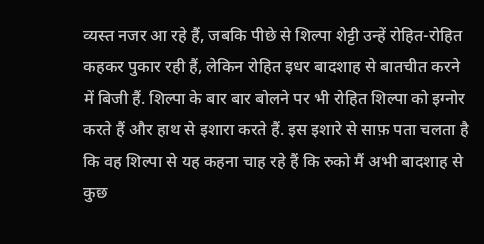व्यस्त नजर आ रहे हैं, जबकि पीछे से शिल्पा शेट्टी उन्हें रोहित-रोहित कहकर पुकार रही हैं, लेकिन रोहित इधर बादशाह से बातचीत करने में बिजी हैं. शिल्पा के बार बार बोलने पर भी रोहित शिल्पा को इग्नोर करते हैं और हाथ से इशारा करते हैं. इस इशारे से साफ़ पता चलता है कि वह शिल्पा से यह कहना चाह रहे हैं कि रुको मैं अभी बादशाह से कुछ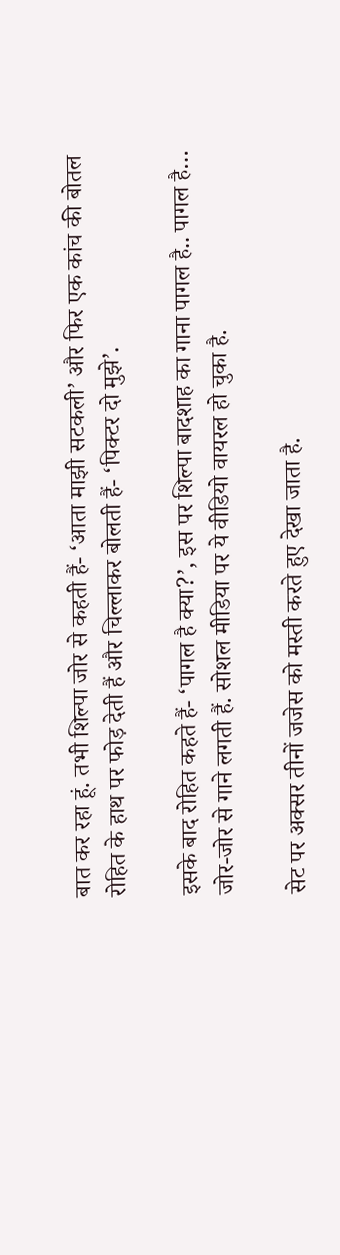बात कर रहा हूं. तभी शिल्पा जोर से कहती हैं- ‘आता माझी सटकली’ और फिर एक कांच की बोतल रोहित के हाथ पर फोड़ देती हैं और चिल्लाकर बोलती हैं- ‘पिक्टर दो मुझे’.

इसके बाद रोहित कहते हैं- ‘पागल है क्या?’, इस पर शिल्पा बादशाह का गाना पागल है.. पागल है… जोर-जोर से गाने लगती हैं. सोशल मीडिया पर ये वीडियो वायरल हो चुका है.

सेट पर अक्सर तीनों जजेस को मस्ती करते हुए देखा जाता है.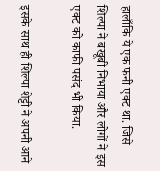हालाँकि ये एक फनी एक्ट था. जिसे शिल्पा ने बखूबी निभाया और लोगों ने इस एक्ट को काफी पसंद भी किया.

इसके साथ ही शिल्पा शेट्टी ने अपनी आने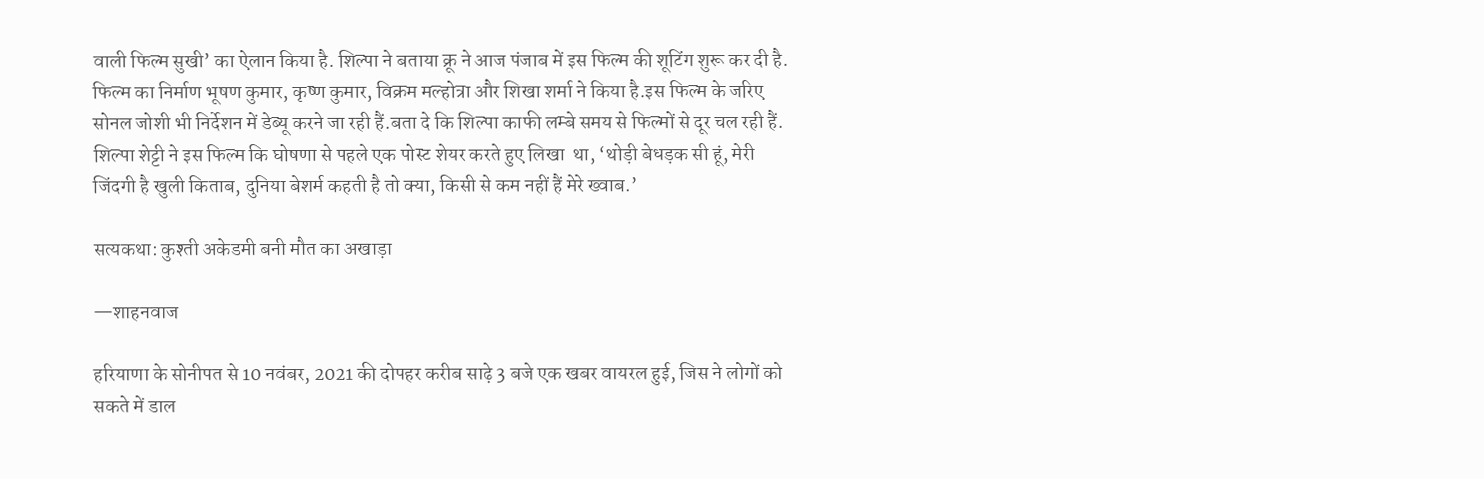वाली फिल्म सुखी’ का ऐलान किया है. शिल्पा ने बताया क्रू ने आज पंजाब में इस फिल्म की शूटिंग शुरू कर दी है. फिल्म का निर्माण भूषण कुमार, कृष्ण कुमार, विक्रम मल्होत्रा और शिखा शर्मा ने किया है.इस फिल्म के जरिए सोनल जोशी भी निर्देशन में डेब्यू करने जा रही हैं.बता दे कि शिल्पा काफी लम्बे समय से फिल्मों से दूर चल रही हैं.
शिल्पा शेट्टी ने इस फिल्म कि घोषणा से पहले एक पोस्ट शेयर करते हुए लिखा  था, ‘थोड़ी बेधड़क सी हूं, मेरी जिंदगी है खुली किताब, दुनिया बेशर्म कहती है तो क्या, किसी से कम नहीं हैं मेरे ख्वाब.’

सत्यकथा: कुश्ती अकेडमी बनी मौत का अखाड़ा

—शाहनवाज

हरियाणा के सोनीपत से 10 नवंबर, 2021 की दोपहर करीब साढ़े 3 बजे एक खबर वायरल हुई, जिस ने लोगों को सकते में डाल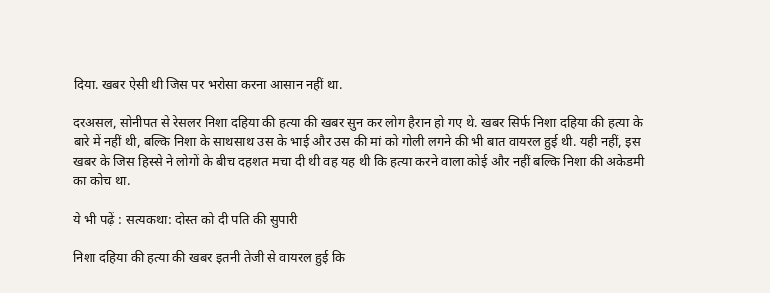दिया. खबर ऐसी थी जिस पर भरोसा करना आसान नहीं था.

दरअसल, सोनीपत से रेसलर निशा दहिया की हत्या की खबर सुन कर लोग हैरान हो गए थे. खबर सिर्फ निशा दहिया की हत्या के बारे में नहीं थी, बल्कि निशा के साथसाथ उस के भाई और उस की मां को गोली लगने की भी बात वायरल हुई थी. यही नहीं, इस खबर के जिस हिस्से ने लोगों के बीच दहशत मचा दी थी वह यह थी कि हत्या करने वाला कोई और नहीं बल्कि निशा की अकेडमी का कोच था.

ये भी पढ़ें : सत्यकथा: दोस्त को दी पति की सुपारी

निशा दहिया की हत्या की खबर इतनी तेजी से वायरल हुई कि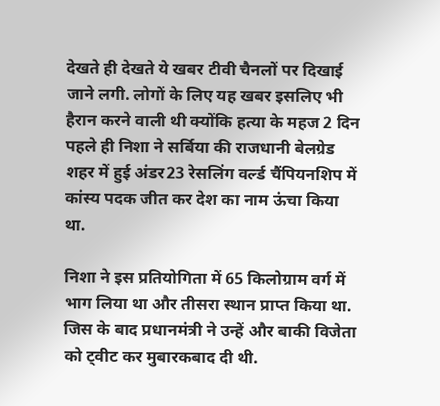देखते ही देखते ये खबर टीवी चैनलों पर दिखाई जाने लगी. लोगों के लिए यह खबर इसलिए भी हैरान करने वाली थी क्योंकि हत्या के महज 2 दिन पहले ही निशा ने सर्बिया की राजधानी बेलग्रेड शहर में हुई अंडर23 रेसलिंग वर्ल्ड चैंपियनशिप में कांस्य पदक जीत कर देश का नाम ऊंचा किया था.

निशा ने इस प्रतियोगिता में 65 किलोग्राम वर्ग में भाग लिया था और तीसरा स्थान प्राप्त किया था. जिस के बाद प्रधानमंत्री ने उन्हें और बाकी विजेता को ट्वीट कर मुबारकबाद दी थी.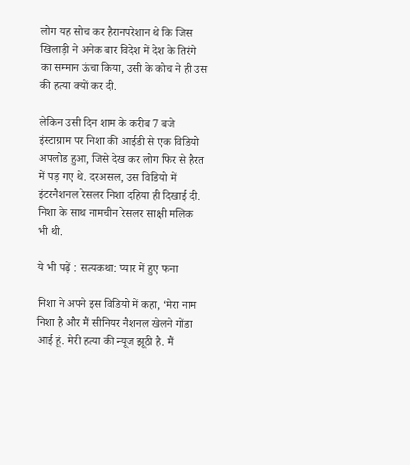लोग यह सोच कर हैरानपरेशान थे कि जिस खिलाड़ी ने अनेक बार विदेश में देश के तिरंगे का सम्मान ऊंचा किया, उसी के कोच ने ही उस की हत्या क्यों कर दी.

लेकिन उसी दिन शाम के करीब 7 बजे इंस्टाग्राम पर निशा की आईडी से एक विडियो अपलोड हुआ, जिसे देख कर लोग फिर से हैरत में पड़ गए थे. दरअसल, उस विडियो में इंटरनैशनल रेसलर निशा दहिया ही दिखाई दी. निशा के साथ नामचीन रेसलर साक्षी मलिक भी थी.

ये भी पढ़ें : सत्यकथा: प्यार में हुए फना

निशा ने अपने इस विडियो में कहा, ‘मेरा नाम निशा है और मैं सीनियर नैशनल खेलने गोंडा आई हूं. मेरी हत्या की न्यूज झूठी है. मैं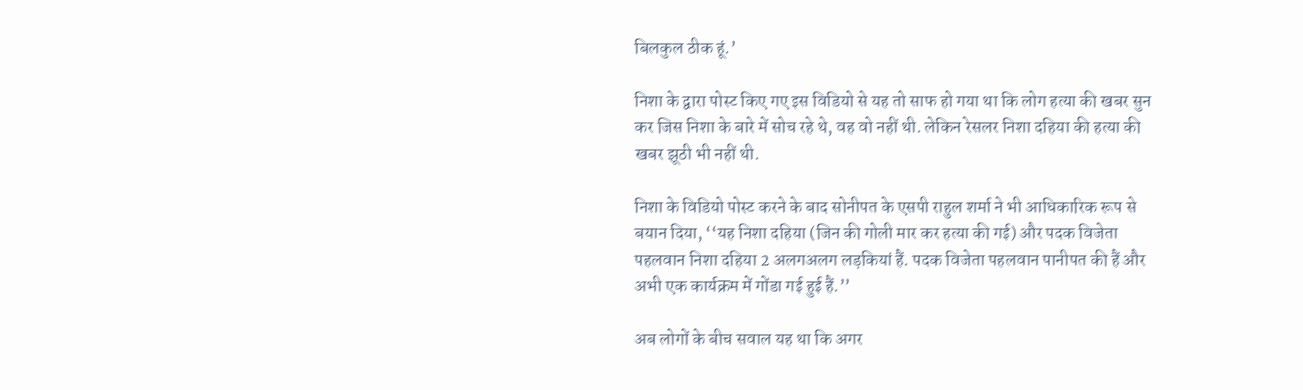बिलकुल ठीक हूं.’

निशा के द्वारा पोस्ट किए गए इस विडियो से यह तो साफ हो गया था कि लोग हत्या की खबर सुन कर जिस निशा के बारे में सोच रहे थे, वह वो नहीं थी. लेकिन रेसलर निशा दहिया की हत्या की खबर झूठी भी नहीं थी.

निशा के विडियो पोस्ट करने के बाद सोनीपत के एसपी राहुल शर्मा ने भी आधिकारिक रूप से बयान दिया, ‘‘यह निशा दहिया (जिन की गोली मार कर हत्या की गई) और पदक विजेता पहलवान निशा दहिया 2 अलगअलग लड़कियां हैं. पदक विजेता पहलवान पानीपत की हैं और अभी एक कार्यक्रम में गोंडा गई हुई हैं.’’

अब लोगों के बीच सवाल यह था कि अगर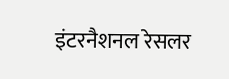इंटरनैशनल रेसलर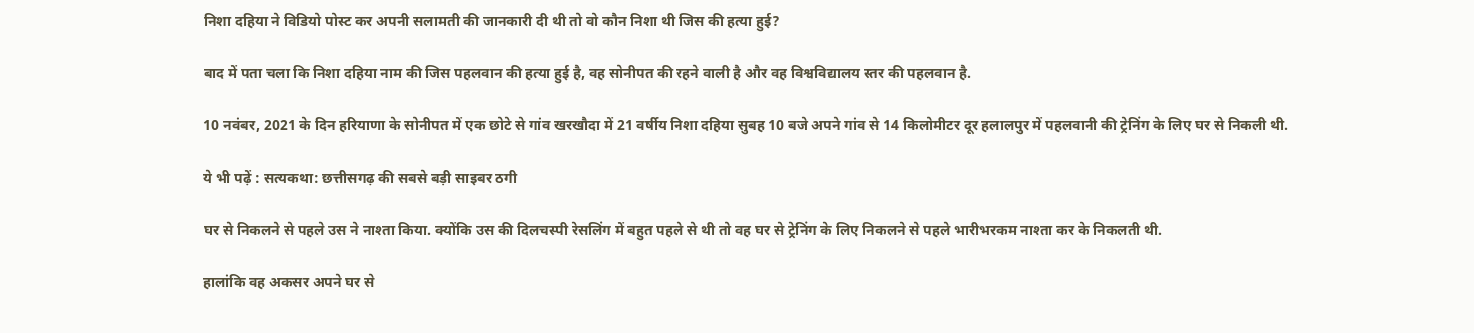निशा दहिया ने विडियो पोस्ट कर अपनी सलामती की जानकारी दी थी तो वो कौन निशा थी जिस की हत्या हुई?

बाद में पता चला कि निशा दहिया नाम की जिस पहलवान की हत्या हुई है, वह सोनीपत की रहने वाली है और वह विश्वविद्यालय स्तर की पहलवान है.

10 नवंबर, 2021 के दिन हरियाणा के सोनीपत में एक छोटे से गांव खरखौदा में 21 वर्षीय निशा दहिया सुबह 10 बजे अपने गांव से 14 किलोमीटर दूर हलालपुर में पहलवानी की ट्रेनिंग के लिए घर से निकली थी.

ये भी पढ़ें : सत्यकथा: छत्तीसगढ़ की सबसे बड़ी साइबर ठगी

घर से निकलने से पहले उस ने नाश्ता किया. क्योंकि उस की दिलचस्पी रेसलिंग में बहुत पहले से थी तो वह घर से ट्रेनिंग के लिए निकलने से पहले भारीभरकम नाश्ता कर के निकलती थी.

हालांकि वह अकसर अपने घर से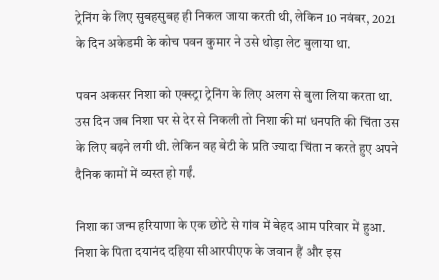ट्रेनिंग के लिए सुबहसुबह ही निकल जाया करती थी, लेकिन 10 नवंबर, 2021 के दिन अकेडमी के कोच पवन कुमार ने उसे थोड़ा लेट बुलाया था.

पवन अकसर निशा को एक्स्ट्रा ट्रेनिंग के लिए अलग से बुला लिया करता था.  उस दिन जब निशा घर से देर से निकली तो निशा की मां धनपति की चिंता उस के लिए बढ़ने लगी थी. लेकिन वह बेटी के प्रति ज्यादा चिंता न करते हुए अपने दैनिक कामों में व्यस्त हो गईं.

निशा का जन्म हरियाणा के एक छोटे से गांव में बेहद आम परिवार में हुआ. निशा के पिता दयानंद दहिया सीआरपीएफ के जवान हैं और इस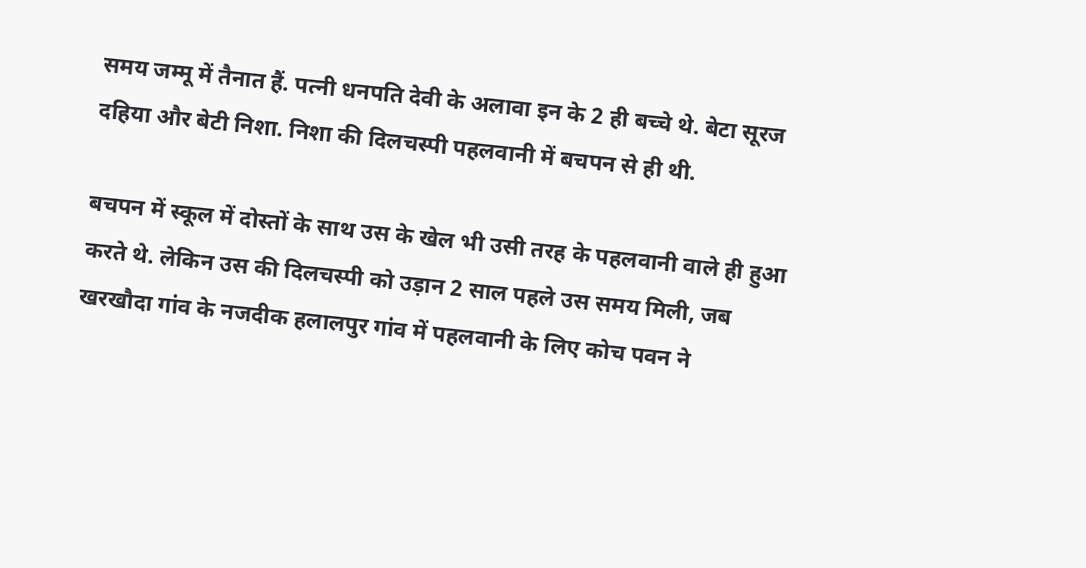समय जम्मू में तैनात हैं. पत्नी धनपति देवी के अलावा इन के 2 ही बच्चे थे. बेटा सूरज दहिया और बेटी निशा. निशा की दिलचस्पी पहलवानी में बचपन से ही थी.

बचपन में स्कूल में दोस्तों के साथ उस के खेल भी उसी तरह के पहलवानी वाले ही हुआ करते थे. लेकिन उस की दिलचस्पी को उड़ान 2 साल पहले उस समय मिली, जब खरखौदा गांव के नजदीक हलालपुर गांव में पहलवानी के लिए कोच पवन ने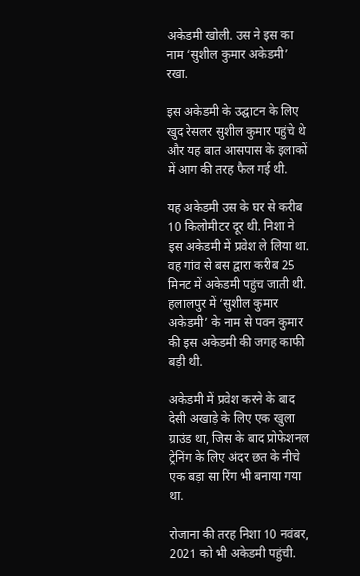अकेडमी खोली. उस ने इस का नाम ‘सुशील कुमार अकेडमी’ रखा.

इस अकेडमी के उद्घाटन के लिए खुद रेसलर सुशील कुमार पहुंचे थे और यह बात आसपास के इलाकों में आग की तरह फैल गई थी.

यह अकेडमी उस के घर से करीब 10 किलोमीटर दूर थी. निशा ने इस अकेडमी में प्रवेश ले लिया था. वह गांव से बस द्वारा करीब 25 मिनट में अकेडमी पहुंच जाती थी. हलालपुर में ‘सुशील कुमार अकेडमी’ के नाम से पवन कुमार की इस अकेडमी की जगह काफी बड़ी थी.

अकेडमी में प्रवेश करने के बाद देसी अखाड़े के लिए एक खुला ग्राउंड था, जिस के बाद प्रोफेशनल ट्रेनिंग के लिए अंदर छत के नीचे एक बड़ा सा रिंग भी बनाया गया था.

रोजाना की तरह निशा 10 नवंबर, 2021 को भी अकेडमी पहुंची.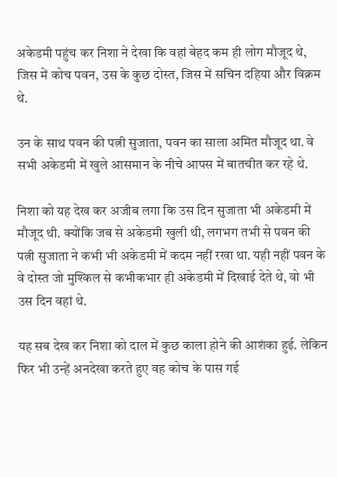अकेडमी पहुंच कर निशा ने देखा कि वहां बेहद कम ही लोग मौजूद थे, जिस में कोच पवन, उस के कुछ दोस्त, जिस में सचिन दहिया और विक्रम थे.

उन के साथ पवन की पत्नी सुजाता, पवन का साला अमित मौजूद था. वे सभी अकेडमी में खुले आसमान के नीचे आपस में बातचीत कर रहे थे.

निशा को यह देख कर अजीब लगा कि उस दिन सुजाता भी अकेडमी में मौजूद थी. क्योंकि जब से अकेडमी खुली थी, लगभग तभी से पवन की पत्नी सुजाता ने कभी भी अकेडमी में कदम नहीं रखा था. यही नहीं पवन के वे दोस्त जो मुश्किल से कभीकभार ही अकेडमी में दिखाई देते थे, वो भी उस दिन वहां थे.

यह सब देख कर निशा को दाल में कुछ काला होने की आशंका हुई. लेकिन फिर भी उन्हें अनदेखा करते हुए वह कोच के पास गई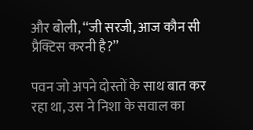और बोली, ‘‘जी सरजी, आज कौन सी प्रैक्टिस करनी है?’’

पवन जो अपने दोस्तों के साथ बात कर रहा था, उस ने निशा के सवाल का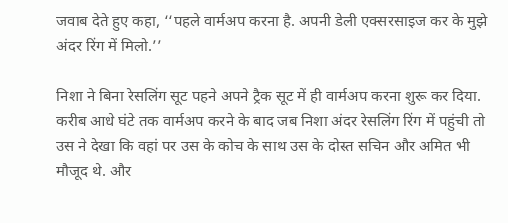जवाब देते हुए कहा, ‘‘पहले वार्मअप करना है. अपनी डेली एक्सरसाइज कर के मुझे अंदर रिंग में मिलो.’’

निशा ने बिना रेसलिंग सूट पहने अपने ट्रैक सूट में ही वार्मअप करना शुरू कर दिया. करीब आधे घंटे तक वार्मअप करने के बाद जब निशा अंदर रेसलिंग रिंग में पहुंची तो उस ने देखा कि वहां पर उस के कोच के साथ उस के दोस्त सचिन और अमित भी मौजूद थे. और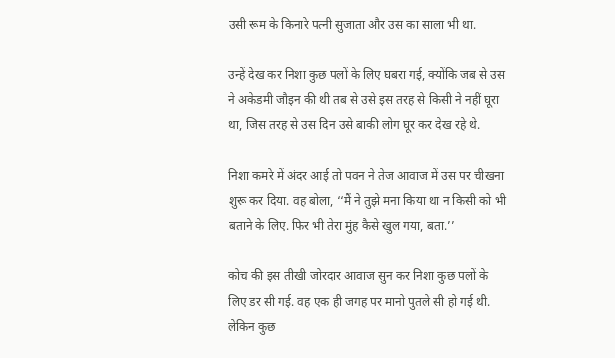उसी रूम के किनारे पत्नी सुजाता और उस का साला भी था.

उन्हें देख कर निशा कुछ पलों के लिए घबरा गई, क्योंकि जब से उस ने अकेडमी जौइन की थी तब से उसे इस तरह से किसी ने नहीं घूरा था, जिस तरह से उस दिन उसे बाकी लोग घूर कर देख रहे थे.

निशा कमरे में अंदर आई तो पवन ने तेज आवाज में उस पर चीखना शुरू कर दिया. वह बोला, ‘‘मैं ने तुझे मना किया था न किसी को भी बताने के लिए. फिर भी तेरा मुंह कैसे खुल गया, बता.’’

कोच की इस तीखी जोरदार आवाज सुन कर निशा कुछ पलों के लिए डर सी गई. वह एक ही जगह पर मानो पुतले सी हो गई थी. लेकिन कुछ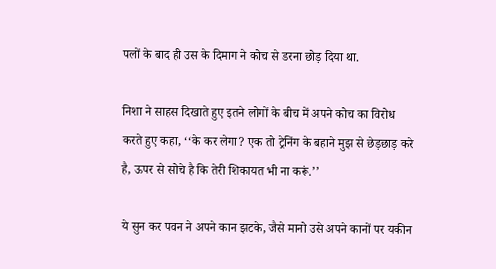पलों के बाद ही उस के दिमाग ने कोच से डरना छोड़ दिया था.

निशा ने साहस दिखाते हुए इतने लोगों के बीच में अपने कोच का विरोध करते हुए कहा, ‘‘के कर लेगा? एक तो ट्रेनिंग के बहाने मुझ से छेड़छाड़ करे है, ऊपर से सोचे है कि तेरी शिकायत भी ना करूं.’’

ये सुन कर पवन ने अपने कान झटके, जैसे मानो उसे अपने कानों पर यकीन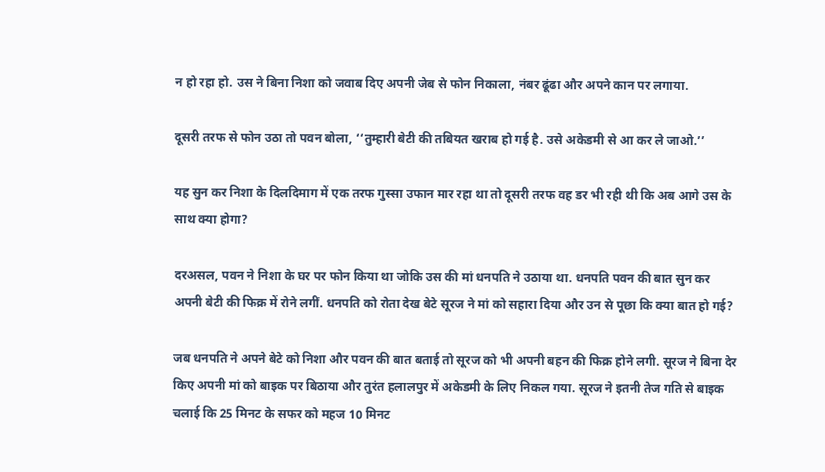न हो रहा हो. उस ने बिना निशा को जवाब दिए अपनी जेब से फोन निकाला, नंबर ढूंढा और अपने कान पर लगाया.

दूसरी तरफ से फोन उठा तो पवन बोला, ‘‘तुम्हारी बेटी की तबियत खराब हो गई है. उसे अकेडमी से आ कर ले जाओ.’’

यह सुन कर निशा के दिलदिमाग में एक तरफ गुस्सा उफान मार रहा था तो दूसरी तरफ वह डर भी रही थी कि अब आगे उस के साथ क्या होगा?

दरअसल, पवन ने निशा के घर पर फोन किया था जोकि उस की मां धनपति ने उठाया था. धनपति पवन की बात सुन कर अपनी बेटी की फिक्र में रोने लगीं. धनपति को रोता देख बेटे सूरज ने मां को सहारा दिया और उन से पूछा कि क्या बात हो गई?

जब धनपति ने अपने बेटे को निशा और पवन की बात बताई तो सूरज को भी अपनी बहन की फिक्र होने लगी. सूरज ने बिना देर किए अपनी मां को बाइक पर बिठाया और तुरंत हलालपुर में अकेडमी के लिए निकल गया. सूरज ने इतनी तेज गति से बाइक चलाई कि 25 मिनट के सफर को महज 10 मिनट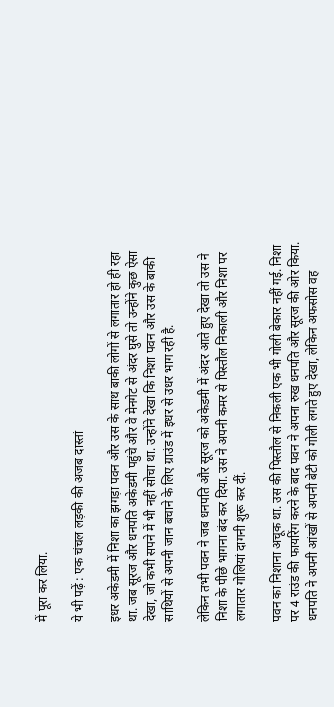में पूरा कर लिया.

ये भी पढ़ें : एक चंचल लड़की की अजब दास्तां

इधर अकेडमी में निशा का झगड़ा पवन और उस के साथ बाकी लोगों से लगातार हो ही रहा था. जब सूरज और धनपति अकेडमी पहुंचे और वे मेनगेट से अंदर घुसे तो उन्होंने कुछ ऐसा देखा, जो कभी सपने में भी नहीं सोचा था. उन्होंने देखा कि निशा पवन और उस के बाकी साथियों से अपनी जान बचाने के लिए ग्राउंड में इधर से उधर भाग रही है.

लेकिन तभी पवन ने जब धनपति और सूरज को अकेडमी में अंदर आते हुए देखा तो उस ने निशा के पीछे भागना बंद कर दिया. उस ने अपनी कमर से पिस्तौल निकाली और निशा पर लगातार गोलियां दागनी शुरू कर दीं.

पवन का निशाना अचूक था. उस की पिस्तौल से निकली एक भी गोली बेकार नहीं गई. निशा पर 4 राउंड की फायरिंग करने के बाद पवन ने अपना रुख धनपति और सूरज की ओर किया. धनपति ने अपनी आंखों से अपनी बेटी को गोली लगते हुए देखा, लेकिन अफसोस वह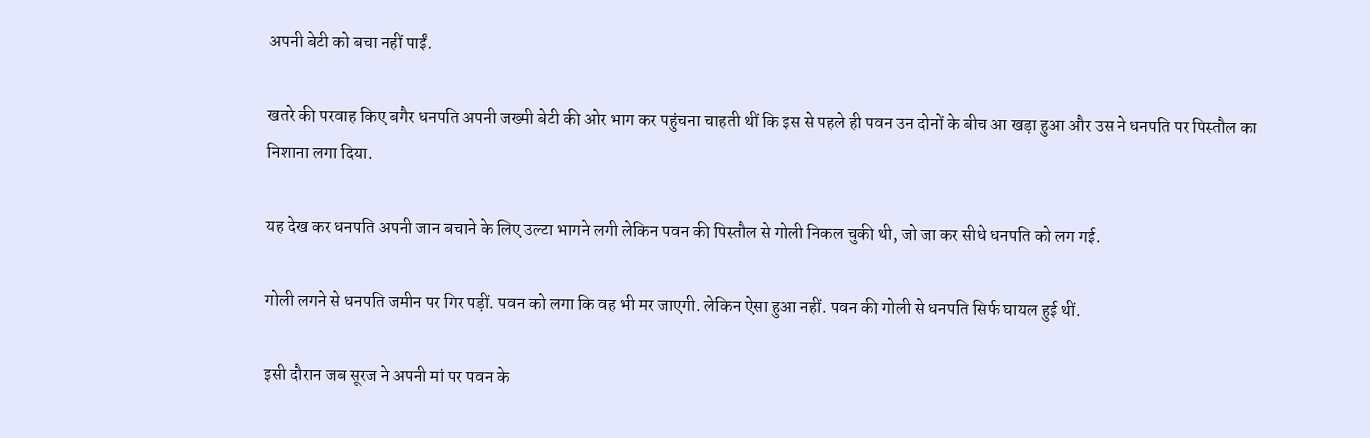अपनी बेटी को बचा नहीं पाईं.

खतरे की परवाह किए बगैर धनपति अपनी जख्मी बेटी की ओर भाग कर पहुंचना चाहती थीं कि इस से पहले ही पवन उन दोनों के बीच आ खड़ा हुआ और उस ने धनपति पर पिस्तौल का निशाना लगा दिया.

यह देख कर धनपति अपनी जान बचाने के लिए उल्टा भागने लगी लेकिन पवन की पिस्तौल से गोली निकल चुकी थी, जो जा कर सीधे धनपति को लग गई.

गोली लगने से धनपति जमीन पर गिर पड़ीं. पवन को लगा कि वह भी मर जाएगी. लेकिन ऐसा हुआ नहीं. पवन की गोली से धनपति सिर्फ घायल हुई थीं.

इसी दौरान जब सूरज ने अपनी मां पर पवन के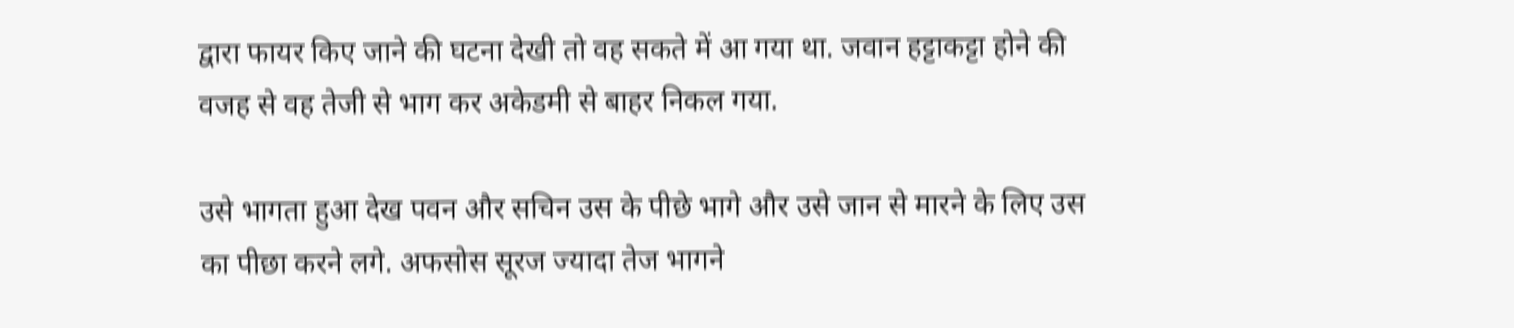द्वारा फायर किए जाने की घटना देखी तो वह सकते में आ गया था. जवान हट्टाकट्टा होने की वजह से वह तेजी से भाग कर अकेडमी से बाहर निकल गया.

उसे भागता हुआ देख पवन और सचिन उस के पीछे भागे और उसे जान से मारने के लिए उस का पीछा करने लगे. अफसोस सूरज ज्यादा तेज भागने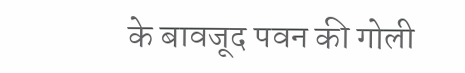के बावजूद पवन की गोली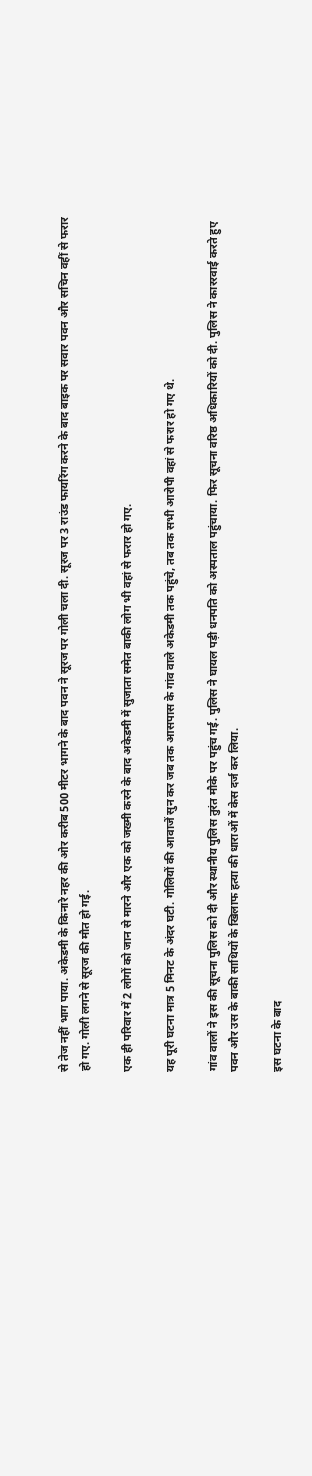से तेज नहीं भाग पाया. अकेडमी के किनारे नहर की ओर करीब 500 मीटर भागने के बाद पवन ने सूरज पर गोली चला दी. सूरज पर 3 राउंड फायरिंग करने के बाद बाइक पर सवार पवन और सचिन वहीं से फरार हो गए. गोली लगने से सूरज की मौत हो गई.

एक ही परिवार में 2 लोगों को जान से मारने और एक को जख्मी करने के बाद अकेडमी में सुजाता समेत बाकी लोग भी वहां से फरार हो गए.

यह पूरी घटना मात्र 5 मिनट के अंदर घटी. गोलियों की आवाजें सुन कर जब तक आसपास के गांव वाले अकेडमी तक पहुंचे, तब तक सभी आरोपी वहां से फरार हो गए थे.

गांव वालों ने इस की सूचना पुलिस को दी और स्थानीय पुलिस तुरंत मौके पर पहुंच गई. पुलिस ने घायल पड़ी धनपति को अस्पताल पहुंचाया. फिर सूचना वरिष्ठ अधिकारियों को दी. पुलिस ने काररवाई करते हुए पवन और उस के बाकी साथियों के खिलाफ हत्या की धाराओं में केस दर्ज कर लिया.

इस घटना के बाद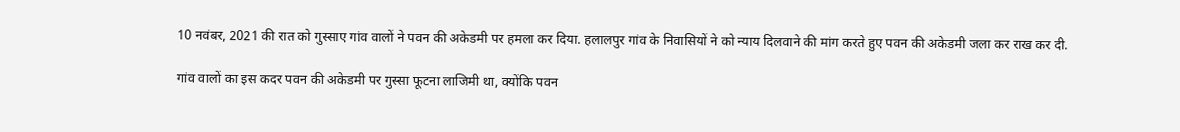10 नवंबर, 2021 की रात को गुस्साए गांव वालों ने पवन की अकेडमी पर हमला कर दिया. हलालपुर गांव के निवासियों ने को न्याय दिलवाने की मांग करते हुए पवन की अकेडमी जला कर राख कर दी.

गांव वालों का इस कदर पवन की अकेडमी पर गुस्सा फूटना लाजिमी था, क्योंकि पवन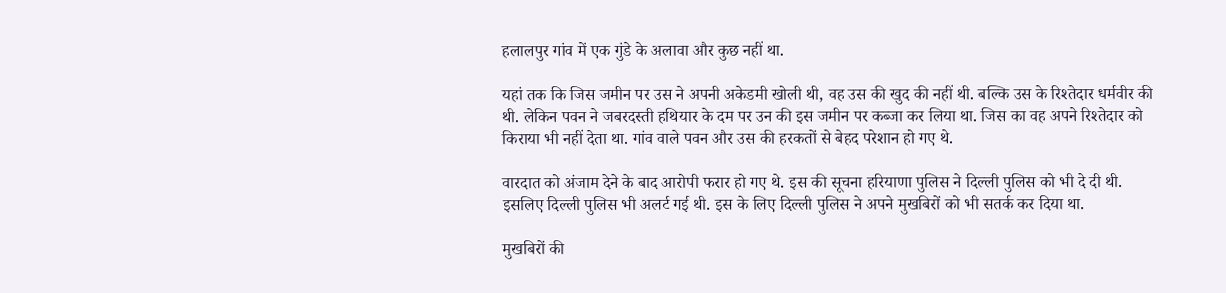हलालपुर गांव में एक गुंडे के अलावा और कुछ नहीं था.

यहां तक कि जिस जमीन पर उस ने अपनी अकेडमी खोली थी, वह उस की खुद की नहीं थी. बल्कि उस के रिश्तेदार धर्मवीर की थी. लेकिन पवन ने जबरदस्ती हथियार के दम पर उन की इस जमीन पर कब्जा कर लिया था. जिस का वह अपने रिश्तेदार को किराया भी नहीं देता था. गांव वाले पवन और उस की हरकतों से बेहद परेशान हो गए थे.

वारदात को अंजाम देने के बाद आरोपी फरार हो गए थे. इस की सूचना हरियाणा पुलिस ने दिल्ली पुलिस को भी दे दी थी. इसलिए दिल्ली पुलिस भी अलर्ट गई थी. इस के लिए दिल्ली पुलिस ने अपने मुखबिरों को भी सतर्क कर दिया था.

मुखबिरों की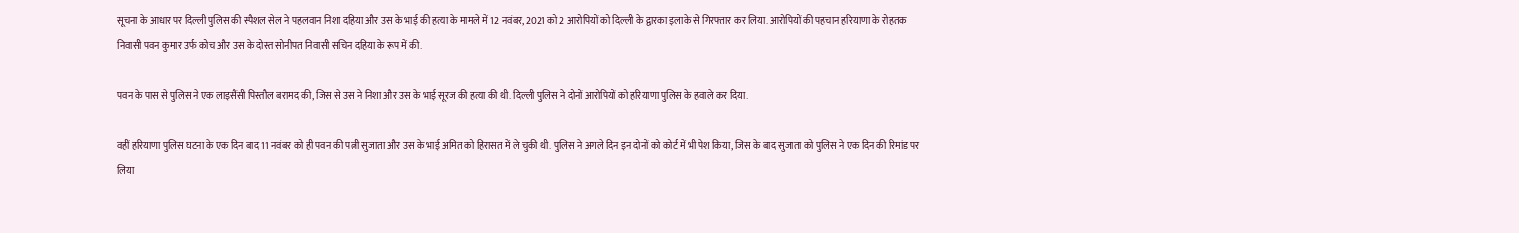सूचना के आधार पर दिल्ली पुलिस की स्पैशल सेल ने पहलवान निशा दहिया और उस के भाई की हत्या के मामले में 12 नवंबर, 2021 को 2 आरोपियों को दिल्ली के द्वारका इलाके से गिरफ्तार कर लिया. आरोपियों की पहचान हरियाणा के रोहतक निवासी पवन कुमार उर्फ कोच और उस के दोस्त सोनीपत निवासी सचिन दहिया के रूप में की.

पवन के पास से पुलिस ने एक लाइसैंसी पिस्तौल बरामद की, जिस से उस ने निशा और उस के भाई सूरज की हत्या की थी. दिल्ली पुलिस ने दोनों आरोपियों को हरियाणा पुलिस के हवाले कर दिया.

वहीं हरियाणा पुलिस घटना के एक दिन बाद 11 नवंबर को ही पवन की पत्नी सुजाता और उस के भाई अमित को हिरासत में ले चुकी थी. पुलिस ने अगले दिन इन दोनों को कोर्ट में भी पेश किया, जिस के बाद सुजाता को पुलिस ने एक दिन की रिमांड पर लिया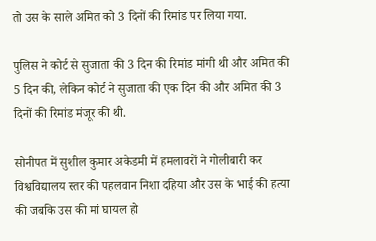तो उस के साले अमित को 3 दिनों की रिमांड पर लिया गया.

पुलिस ने कोर्ट से सुजाता की 3 दिन की रिमांड मांगी थी और अमित की 5 दिन की, लेकिन कोर्ट ने सुजाता की एक दिन की और अमित की 3 दिनों की रिमांड मंजूर की थी.

सोनीपत में सुशील कुमार अकेडमी में हमलावरों ने गोलीबारी कर विश्वविद्यालय स्तर की पहलवान निशा दहिया और उस के भाई की हत्या की जबकि उस की मां घायल हो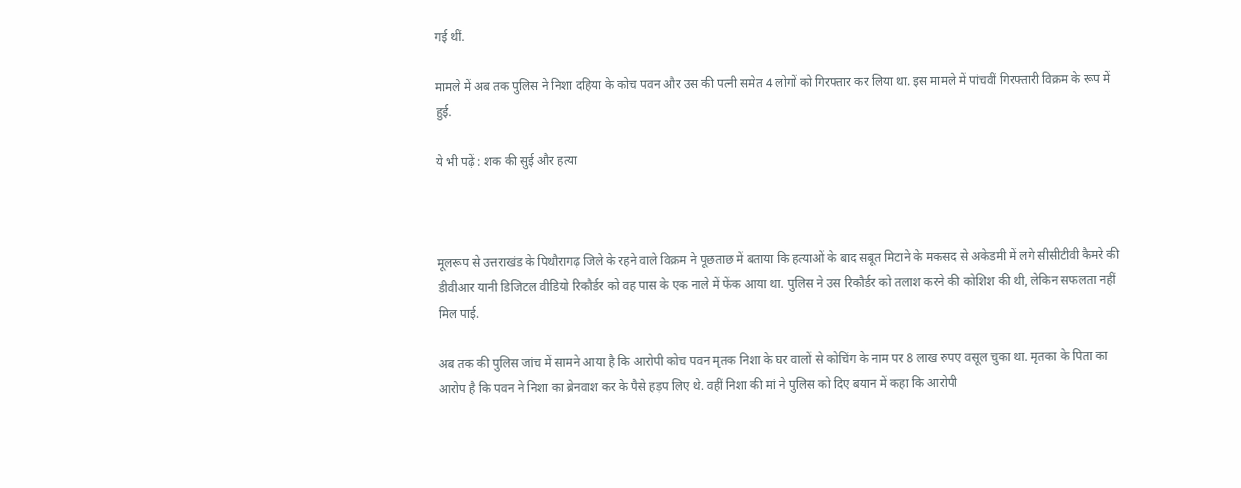गई थीं.

मामले में अब तक पुलिस ने निशा दहिया के कोच पवन और उस की पत्नी समेत 4 लोगों को गिरफ्तार कर लिया था. इस मामले में पांचवीं गिरफ्तारी विक्रम के रूप में हुई.

ये भी पढ़ें : शक की सुई और हत्या



मूलरूप से उत्तराखंड के पिथौरागढ़ जिले के रहने वाले विक्रम ने पूछताछ में बताया कि हत्याओं के बाद सबूत मिटाने के मकसद से अकेडमी में लगे सीसीटीवी कैमरे की डीवीआर यानी डिजिटल वीडियो रिकौर्डर को वह पास के एक नाले में फेंक आया था. पुलिस ने उस रिकौर्डर को तलाश करने की कोशिश की थी, लेकिन सफलता नहीं मिल पाई.

अब तक की पुलिस जांच में सामने आया है कि आरोपी कोच पवन मृतक निशा के घर वालों से कोचिंग के नाम पर 8 लाख रुपए वसूल चुका था. मृतका के पिता का आरोप है कि पवन ने निशा का ब्रेनवाश कर के पैसे हड़प लिए थे. वहीं निशा की मां ने पुलिस को दिए बयान में कहा कि आरोपी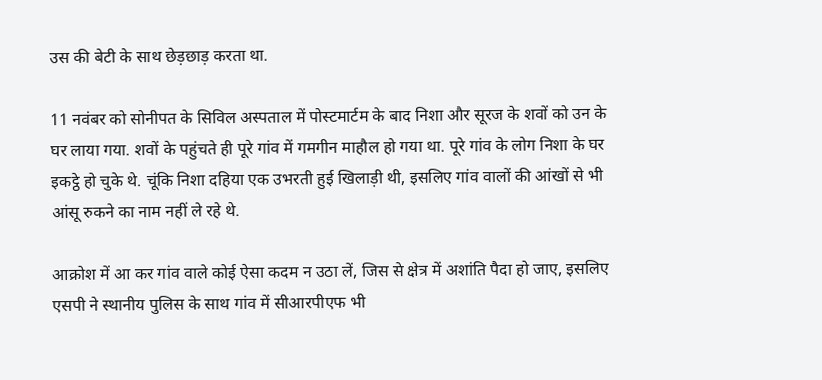उस की बेटी के साथ छेड़छाड़ करता था.

11 नवंबर को सोनीपत के सिविल अस्पताल में पोस्टमार्टम के बाद निशा और सूरज के शवों को उन के घर लाया गया. शवों के पहुंचते ही पूरे गांव में गमगीन माहौल हो गया था. पूरे गांव के लोग निशा के घर इकट्ठे हो चुके थे. चूंकि निशा दहिया एक उभरती हुई खिलाड़ी थी, इसलिए गांव वालों की आंखों से भी आंसू रुकने का नाम नहीं ले रहे थे.

आक्रोश में आ कर गांव वाले कोई ऐसा कदम न उठा लें, जिस से क्षेत्र में अशांति पैदा हो जाए, इसलिए एसपी ने स्थानीय पुलिस के साथ गांव में सीआरपीएफ भी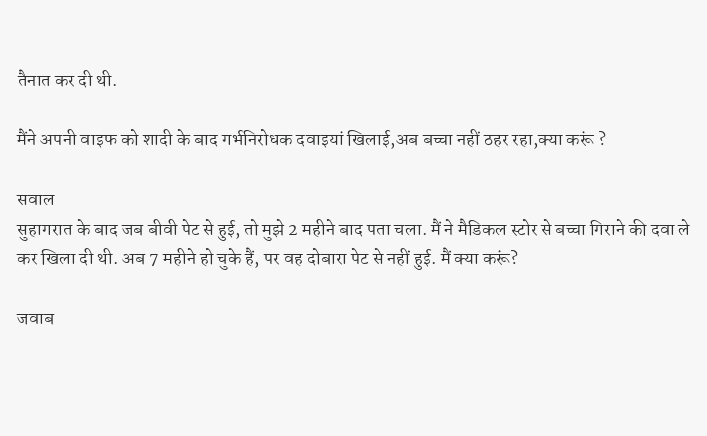तैनात कर दी थी.

मैंने अपनी वाइफ को शादी के बाद गर्भनिरोधक दवाइयां खिलाई,अब बच्चा नहीं ठहर रहा,क्या करूं ?

सवाल
सुहागरात के बाद जब बीवी पेट से हुई, तो मुझे 2 महीने बाद पता चला. मैं ने मैडिकल स्टोर से बच्चा गिराने की दवा ले कर खिला दी थी. अब 7 महीने हो चुके हैं, पर वह दोबारा पेट से नहीं हुई. मैं क्या करूं?

जवाब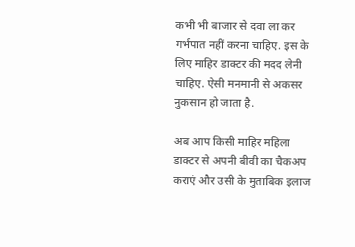कभी भी बाजार से दवा ला कर गर्भपात नहीं करना चाहिए. इस के लिए माहिर डाक्टर की मदद लेनी चाहिए. ऐसी मनमानी से अकसर नुकसान हो जाता है.

अब आप किसी माहिर महिला डाक्टर से अपनी बीवी का चैकअप कराएं और उसी के मुताबिक इलाज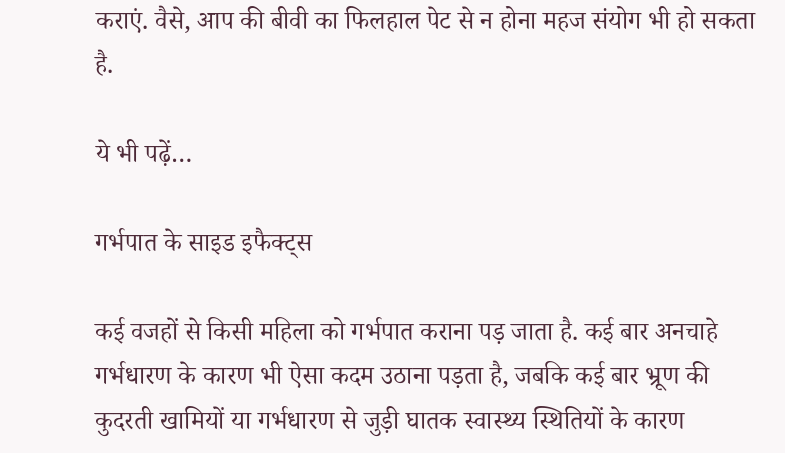कराएं. वैसे, आप की बीवी का फिलहाल पेट से न होना महज संयोग भी हो सकता है.

ये भी पढ़ें…

गर्भपात के साइड इफैक्ट्स

कई वजहों से किसी महिला को गर्भपात कराना पड़ जाता है. कई बार अनचाहे गर्भधारण के कारण भी ऐसा कदम उठाना पड़ता है, जबकि कई बार भ्रूण की कुदरती खामियों या गर्भधारण से जुड़ी घातक स्वास्थ्य स्थितियों के कारण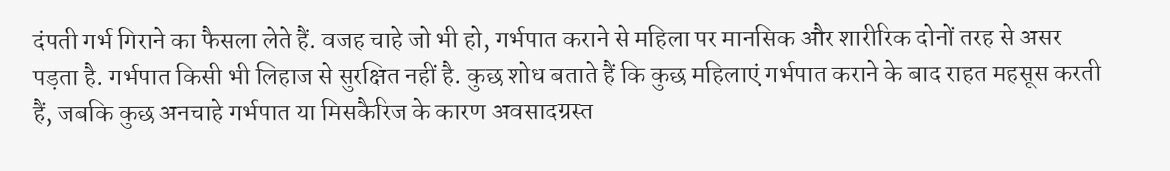दंपती गर्भ गिराने का फैसला लेते हैं. वजह चाहे जो भी हो, गर्भपात कराने से महिला पर मानसिक और शारीरिक दोनों तरह से असर पड़ता है. गर्भपात किसी भी लिहाज से सुरक्षित नहीं है. कुछ शोध बताते हैं कि कुछ महिलाएं गर्भपात कराने के बाद राहत महसूस करती हैं, जबकि कुछ अनचाहे गर्भपात या मिसकैरिज के कारण अवसादग्रस्त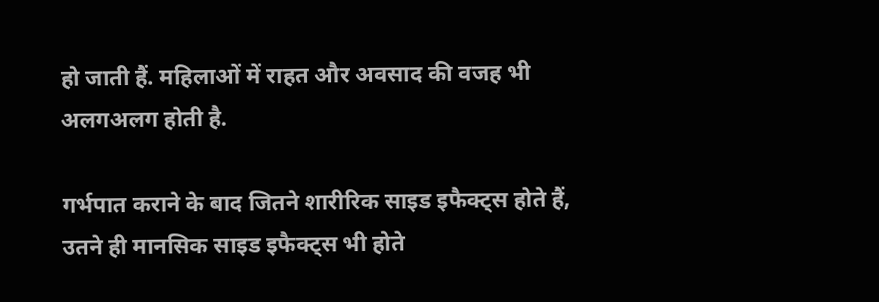हो जाती हैं. महिलाओं में राहत और अवसाद की वजह भी अलगअलग होती है.

गर्भपात कराने के बाद जितने शारीरिक साइड इफैक्ट्स होते हैं, उतने ही मानसिक साइड इफैक्ट्स भी होते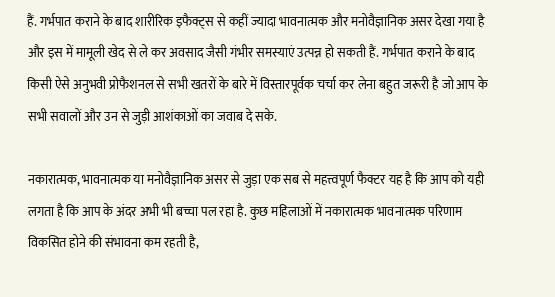हैं. गर्भपात कराने के बाद शारीरिक इफैक्ट्स से कहीं ज्यादा भावनात्मक और मनोवैज्ञानिक असर देखा गया है और इस में मामूली खेद से ले कर अवसाद जैसी गंभीर समस्याएं उत्पन्न हो सकती हैं. गर्भपात कराने के बाद किसी ऐसे अनुभवी प्रोफैशनल से सभी खतरों के बारे में विस्तारपूर्वक चर्चा कर लेना बहुत जरूरी है जो आप के सभी सवालों और उन से जुड़ी आशंकाओं का जवाब दे सके.

नकारात्मक, भावनात्मक या मनोवैज्ञानिक असर से जुड़ा एक सब से महत्त्वपूर्ण फैक्टर यह है कि आप को यही लगता है कि आप के अंदर अभी भी बच्चा पल रहा है. कुछ महिलाओं में नकारात्मक भावनात्मक परिणाम विकसित होने की संभावना कम रहती है,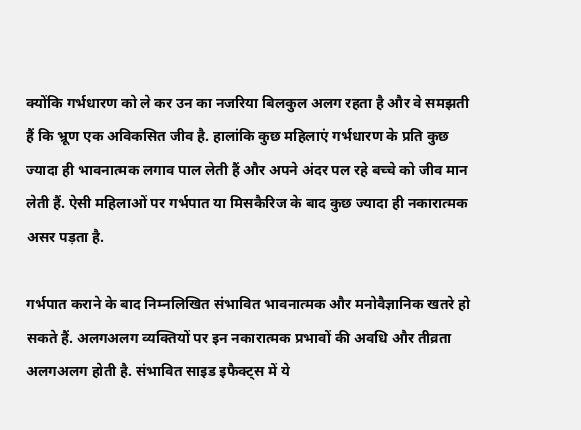क्योंकि गर्भधारण को ले कर उन का नजरिया बिलकुल अलग रहता है और वे समझती हैं कि भ्रूण एक अविकसित जीव है. हालांकि कुछ महिलाएं गर्भधारण के प्रति कुछ ज्यादा ही भावनात्मक लगाव पाल लेती हैं और अपने अंदर पल रहे बच्चे को जीव मान लेती हैं. ऐसी महिलाओं पर गर्भपात या मिसकैरिज के बाद कुछ ज्यादा ही नकारात्मक असर पड़ता है.

गर्भपात कराने के बाद निम्नलिखित संभावित भावनात्मक और मनोवैज्ञानिक खतरे हो सकते हैं. अलगअलग व्यक्तियों पर इन नकारात्मक प्रभावों की अवधि और तीव्रता अलगअलग होती है. संभावित साइड इफैक्ट्स में ये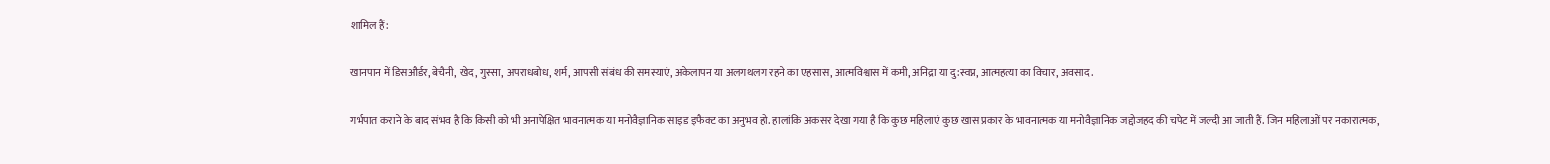शामिल हैं:

खानपान में डिसऔर्डर, बेचैनी, खेद, गुस्सा, अपराधबोध, शर्म, आपसी संबंध की समस्याएं, अकेलापन या अलगथलग रहने का एहसास, आत्मविश्वास में कमी, अनिद्रा या दु:स्वप्न, आत्महत्या का विचार, अवसाद.

गर्भपात कराने के बाद संभव है कि किसी को भी अनापेक्षित भावनात्मक या मनोवैज्ञानिक साइड इफैक्ट का अनुभव हो. हालांकि अकसर देखा गया है कि कुछ महिलाएं कुछ खास प्रकार के भावनात्मक या मनोवैज्ञानिक जद्दोजहद की चपेट में जल्दी आ जाती हैं. जिन महिलाओं पर नकारात्मक,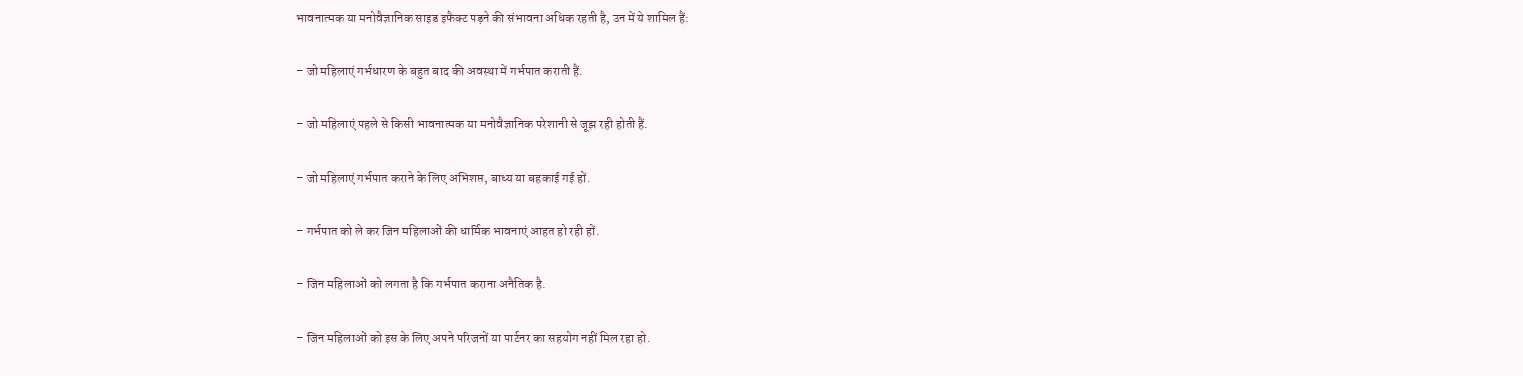भावनात्मक या मनोवैज्ञानिक साइड इफैक्ट पड़ने की संभावना अधिक रहती है, उन में ये शामिल हैं:

– जो महिलाएं गर्भधारण के बहुत बाद की अवस्था में गर्भपात कराती हैं.

– जो महिलाएं पहले से किसी भावनात्मक या मनोवैज्ञानिक परेशानी से जूझ रही होती हैं.

– जो महिलाएं गर्भपात कराने के लिए अभिशप्त, बाध्य या बहकाई गई हों.

– गर्भपात को ले कर जिन महिलाओं की धार्मिक भावनाएं आहत हो रही हों.

– जिन महिलाओं को लगता है कि गर्भपात कराना अनैतिक है.

– जिन महिलाओं को इस के लिए अपने परिजनों या पार्टनर का सहयोग नहीं मिल रहा हो.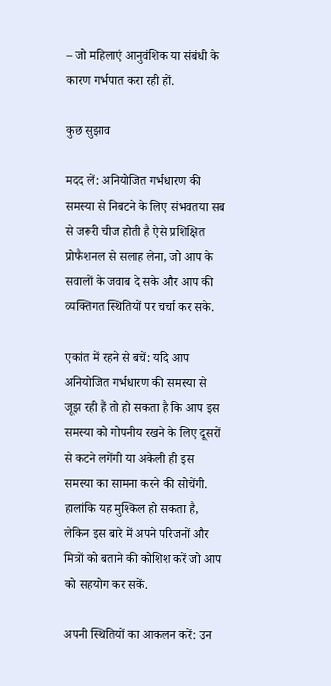– जो महिलाएं आनुवंशिक या संबंधी के कारण गर्भपात करा रही हों.

कुछ सुझाव

मदद लें: अनियोजित गर्भधारण की समस्या से निबटने के लिए संभवतया सब से जरूरी चीज होती है ऐसे प्रशिक्षित प्रोफैशनल से सलाह लेना, जो आप के सवालों के जवाब दे सके और आप की व्यक्तिगत स्थितियों पर चर्चा कर सके.

एकांत में रहने से बचें: यदि आप अनियोजित गर्भधारण की समस्या से जूझ रही हैं तो हो सकता है कि आप इस समस्या को गोपनीय रखने के लिए दूसरों से कटने लगेंगी या अकेली ही इस समस्या का सामना करने की सोचेंगी. हालांकि यह मुश्किल हो सकता है, लेकिन इस बारे में अपने परिजनों और मित्रों को बताने की कोशिश करें जो आप को सहयोग कर सकें.

अपनी स्थितियों का आकलन करें: उन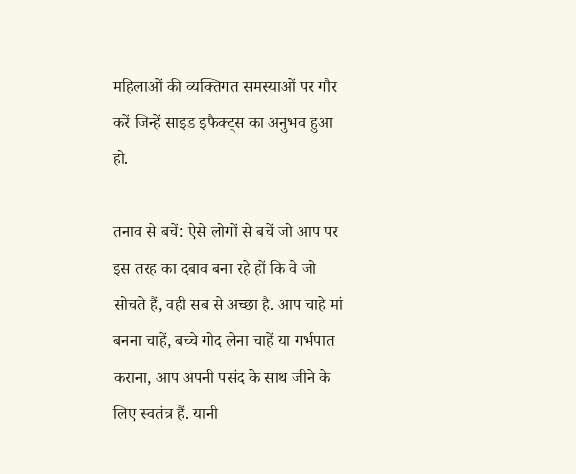महिलाओं की व्यक्तिगत समस्याओं पर गौर करें जिन्हें साइड इफैक्ट्स का अनुभव हुआ हो.

तनाव से बचें: ऐसे लोगों से बचें जो आप पर इस तरह का दबाव बना रहे हों कि वे जो सोचते हैं, वही सब से अच्छा है. आप चाहे मां बनना चाहें, बच्चे गोद लेना चाहें या गर्भपात कराना, आप अपनी पसंद के साथ जीने के लिए स्वतंत्र हैं. यानी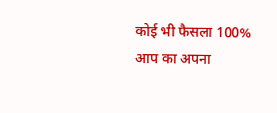कोई भी फैसला 100% आप का अपना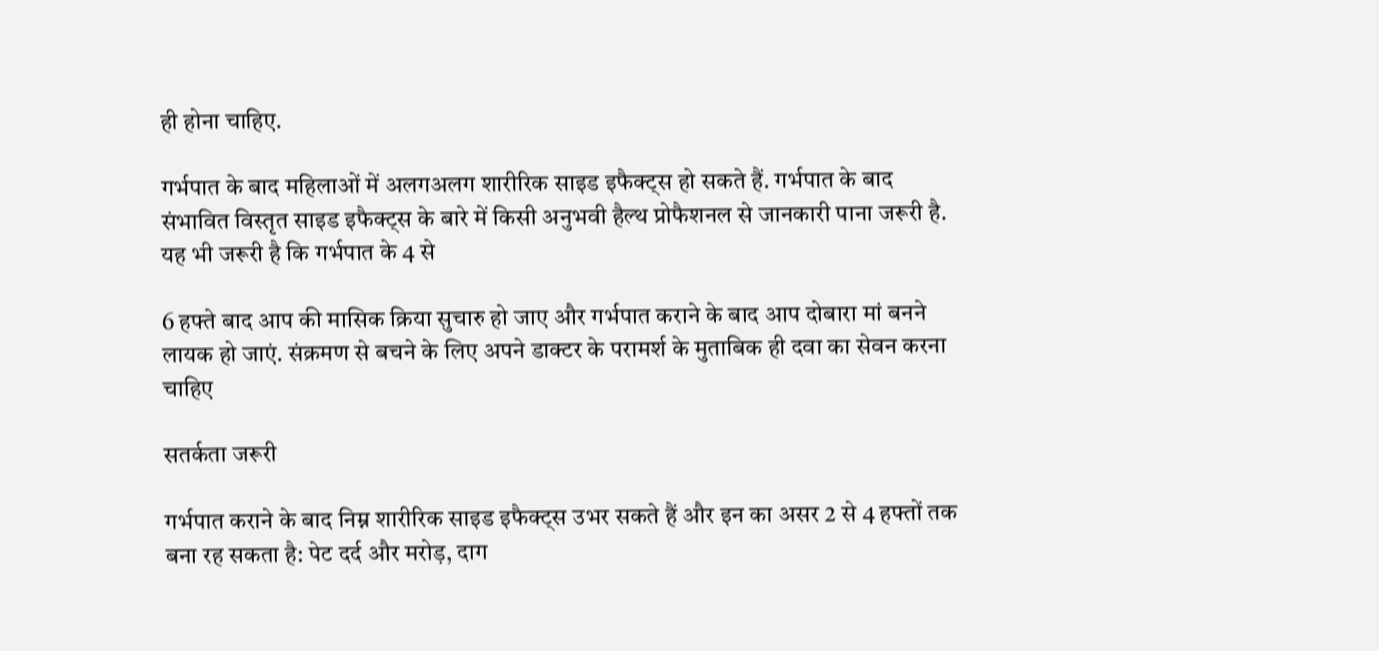ही होना चाहिए.

गर्भपात के बाद महिलाओं में अलगअलग शारीरिक साइड इफैक्ट्स हो सकते हैं. गर्भपात के बाद संभावित विस्तृत साइड इफैक्ट्स के बारे में किसी अनुभवी हैल्थ प्रोफैशनल से जानकारी पाना जरूरी है. यह भी जरूरी है कि गर्भपात के 4 से

6 हफ्ते बाद आप की मासिक क्रिया सुचारु हो जाए और गर्भपात कराने के बाद आप दोबारा मां बनने लायक हो जाएं. संक्रमण से बचने के लिए अपने डाक्टर के परामर्श के मुताबिक ही दवा का सेवन करना चाहिए

सतर्कता जरूरी

गर्भपात कराने के बाद निम्न शारीरिक साइड इफैक्ट्स उभर सकते हैं और इन का असर 2 से 4 हफ्तों तक बना रह सकता है: पेट दर्द और मरोड़, दाग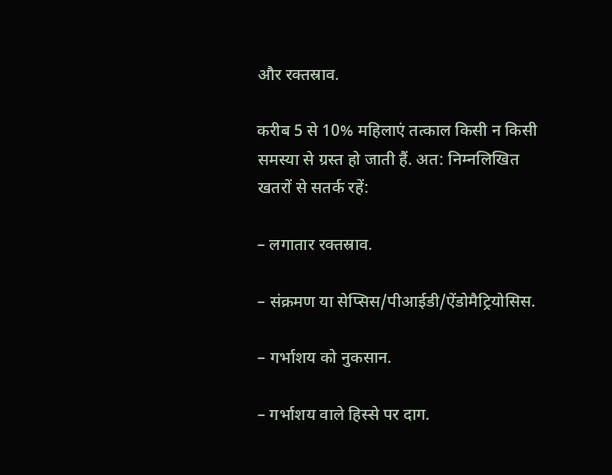और रक्तस्राव.

करीब 5 से 10% महिलाएं तत्काल किसी न किसी समस्या से ग्रस्त हो जाती हैं. अत: निम्नलिखित खतरों से सतर्क रहें:

– लगातार रक्तस्राव.

– संक्रमण या सेप्सिस/पीआईडी/ऐंडोमैट्रियोसिस.

– गर्भाशय को नुकसान.

– गर्भाशय वाले हिस्से पर दाग.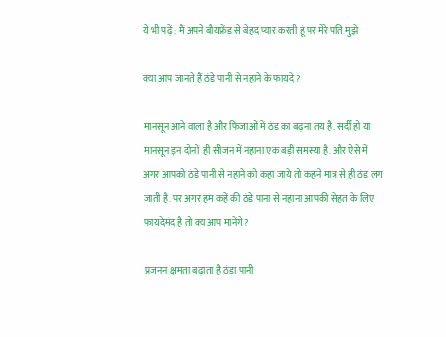ये भी पढ़ें : मैं अपने बौयफ्रेंड से बेहद प्यार करती हूं पर मेरे पति मुझे

क्या आप जानते हैं ठंडे पानी से नहाने के फायदे?

मानसून आने वाला है और फिजाओं में ठंड का बढ़ना तय है. सर्दी हो या मानसून इन दोनों  ही सीजन में नहाना एक बड़ी समस्या है. और ऐसे में अगर आपको ठंडे पानी से नहाने को कहा जाये तो कहने मात्र से ही ठंड लग जाती है. पर अगर हम कहें की ठंडे पाना से नहाना आपकी सेहत के लिए फायदेमंद है तो क्य आप मानेंगे?

 प्रजनन क्षमता बढ़ाता है ठंडा पानी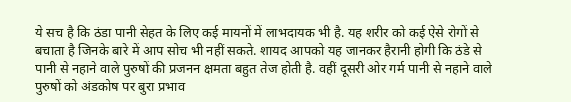ये सच है कि ठंडा पानी सेहत के लिए कई मायनों में लाभदायक भी है. यह शरीर को कई ऐसे रोगों से बचाता है जिनके बारे में आप सोच भी नहीं सकते. शायद आपको यह जानकर हैरानी होगी कि ठंडे से पानी से नहाने वाले पुरुषों की प्रजनन क्षमता बहुत तेज होती है. वहीं दूसरी ओर गर्म पानी से नहाने वाले पुरुषों को अंडकोष पर बुरा प्रभाव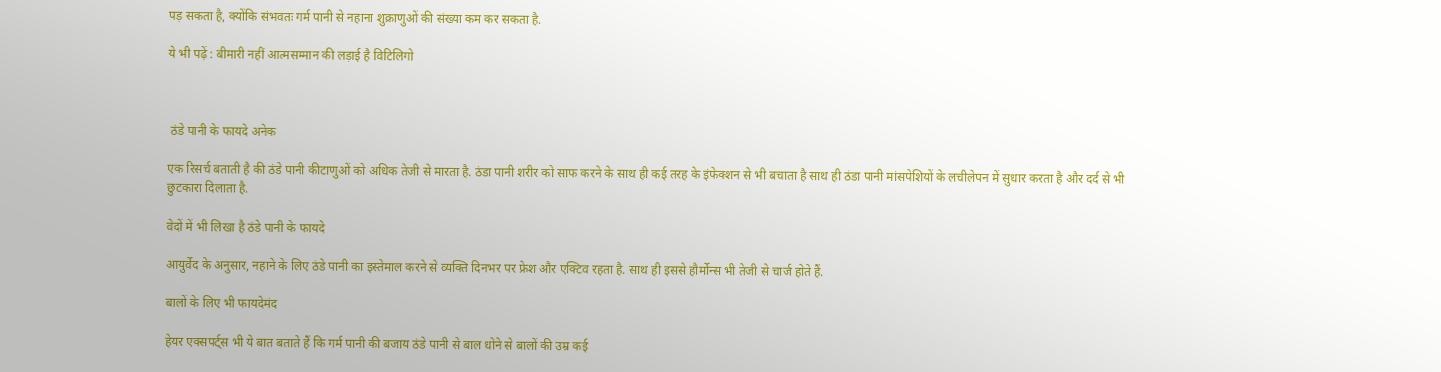पड़ सकता है, क्योंकि संभवतः गर्म पानी से नहाना शुक्राणुओं की संख्या कम कर सकता है.

ये भी पढ़ें : बीमारी नहीं आत्मसम्मान की लड़ाई है विटिलिगो



 ठंडे पानी के फायदे अनेक

एक रिसर्च बताती है की ठंडे पानी कीटाणुओं को अधिक तेजी से मारता है. ठंडा पानी शरीर को साफ करने के साथ ही कई तरह के इंफेक्शन से भी बचाता है साथ ही ठंडा पानी मांसपेशियों के लचीलेपन में सुधार करता है और दर्द से भी छुटकारा दिलाता है.

वेदों में भी लिखा है ठंडे पानी के फायदे

आयुर्वेद के अनुसार, नहाने के लिए ठंडे पानी का इस्तेमाल करने से व्यक्ति दिनभर पर फ्रेश और एक्टिव रहता है. साथ ही इससे हौर्मोन्स भी तेजी से चार्ज होते हैं.

बालों के लिए भी फायदेमंद

हेयर एक्सपर्ट्स भी ये बात बताते हैं कि गर्म पानी की बजाय ठंडे पानी से बाल धोने से बालों की उम्र कई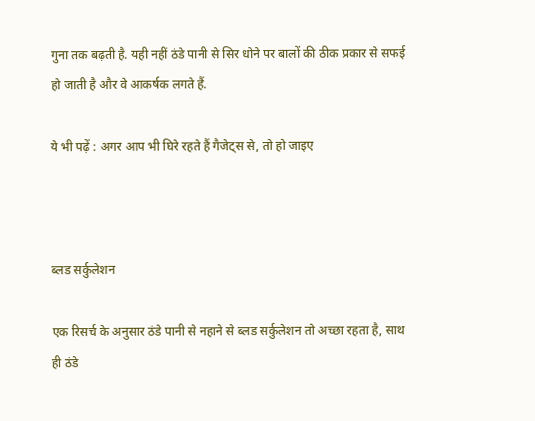गुना तक बढ़ती है. यही नहीं ठंडे पानी से सिर धोने पर बालों की ठीक प्रकार से सफई हो जाती है और वे आकर्षक लगते हैं.

ये भी पढ़ें : अगर आप भी घिरे रहते हैं गैजेट्स से, तो हो जाइए



ब्लड सर्कुलेशन

एक रिसर्च के अनुसार ठंडे पानी से नहाने से ब्लड सर्कुलेशन तो अच्छा रहता है, साथ ही ठंडे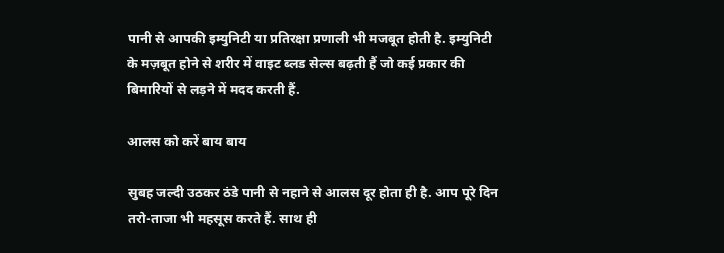पानी से आपकी इम्युनिटी या प्रतिरक्षा प्रणाली भी मजबूत होती है. इम्युनिटी के मज़बूत होने से शरीर में वाइट ब्लड सेल्स बढ़ती हैं जो कई प्रकार की बिमारियों से लड़ने में मदद करती हैं.

आलस को करें बाय बाय

सुबह जल्दी उठकर ठंडे पानी से नहाने से आलस दूर होता ही है. आप पूरे दिन तरो-ताजा भी महसूस करते हैं. साथ ही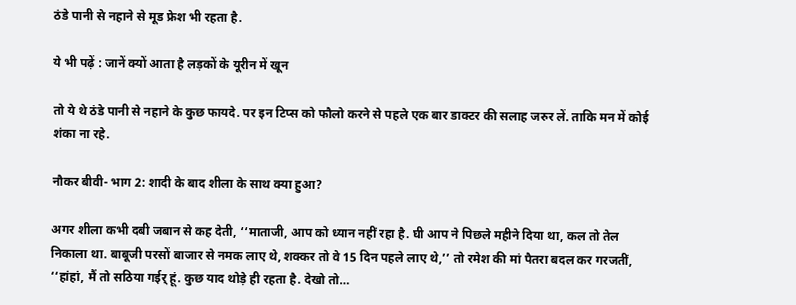ठंडे पानी से नहाने से मूड फ्रेश भी रहता है.

ये भी पढ़ें : जानें क्यों आता है लड़कों के यूरीन में खून

तो ये थे ठंडे पानी से नहाने के कुछ फायदे. पर इन टिप्स को फौलो करने से पहले एक बार डाक्टर की सलाह जरुर लें. ताकि मन में कोई शंका ना रहे.

नौकर बीवी- भाग 2: शादी के बाद शीला के साथ क्या हुआ?

अगर शीला कभी दबी जबान से कह देती, ‘‘माताजी, आप को ध्यान नहीं रहा है. घी आप ने पिछले महीने दिया था, कल तो तेल निकाला था. बाबूजी परसों बाजार से नमक लाए थे, शक्कर तो वे 15 दिन पहले लाए थे,’’ तो रमेश की मां पैतरा बदल कर गरजतीं, ‘‘हांहां, मैं तो सठिया गईर् हूं. कुछ याद थोड़े ही रहता है. देखो तो…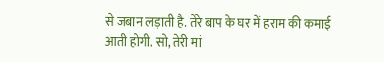से जबान लड़ाती है. तेरे बाप के घर में हराम की कमाई आती होगी. सो, तेरी मां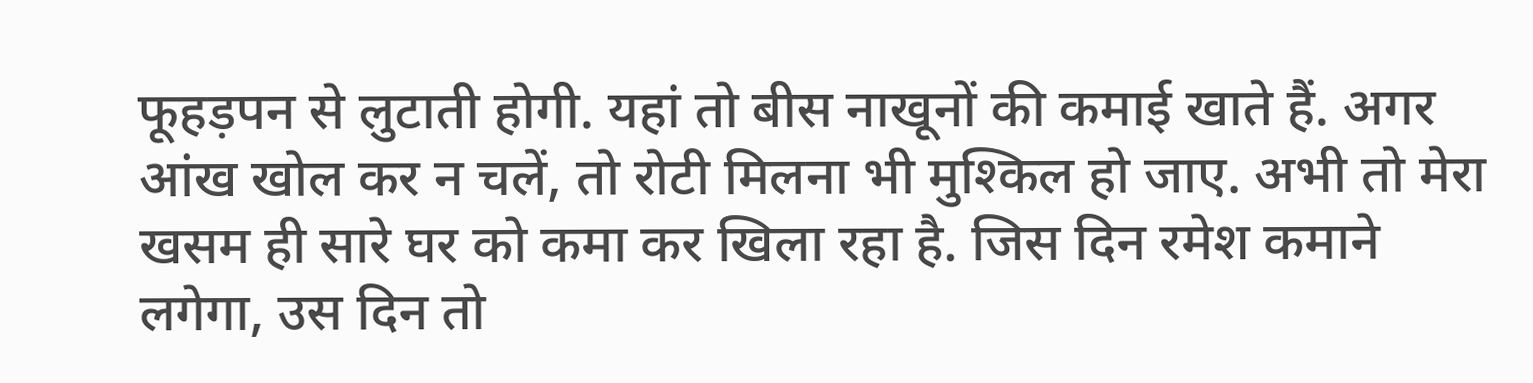फूहड़पन से लुटाती होगी. यहां तो बीस नाखूनों की कमाई खाते हैं. अगर आंख खोल कर न चलें, तो रोटी मिलना भी मुश्किल हो जाए. अभी तो मेरा खसम ही सारे घर को कमा कर खिला रहा है. जिस दिन रमेश कमाने लगेगा, उस दिन तो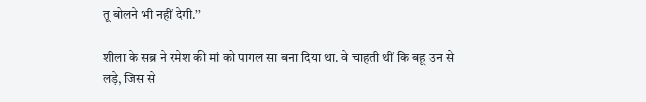तू बोलने भी नहीं देगी.’’

शीला के सब्र ने रमेश की मां को पागल सा बना दिया था. वे चाहती थीं कि बहू उन से लड़े, जिस से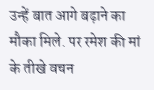उन्हें बात आगे बढ़ाने का मौका मिले. पर रमेश की मां के तीखे वचन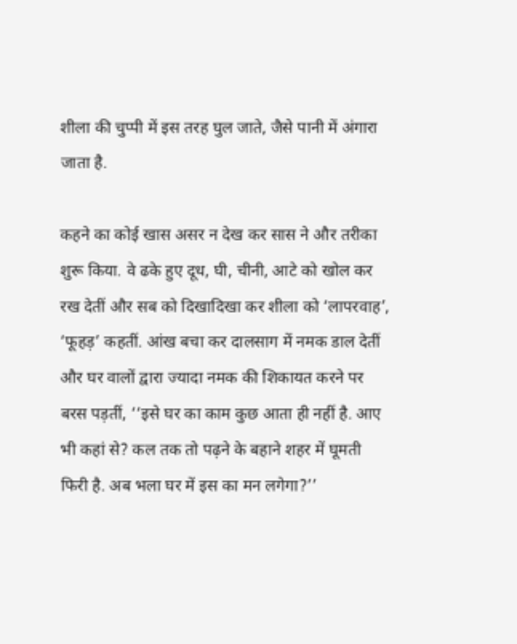शीला की चुप्पी में इस तरह घुल जाते, जैसे पानी में अंगारा जाता है.

कहने का कोई खास असर न देख कर सास ने और तरीका शुरू किया. वे ढके हुए दूध, घी, चीनी, आटे को खोल कर रख देतीं और सब को दिखादिखा कर शीला को ‘लापरवाह’, ‘फूहड़’ कहतीं. आंख बचा कर दालसाग में नमक डाल देतीं और घर वालों द्वारा ज्यादा नमक की शिकायत करने पर बरस पड़तीं, ‘‘इसे घर का काम कुछ आता ही नहीं है. आए भी कहां से? कल तक तो पढ़ने के बहाने शहर में घूमती फिरी है. अब भला घर में इस का मन लगेगा?’’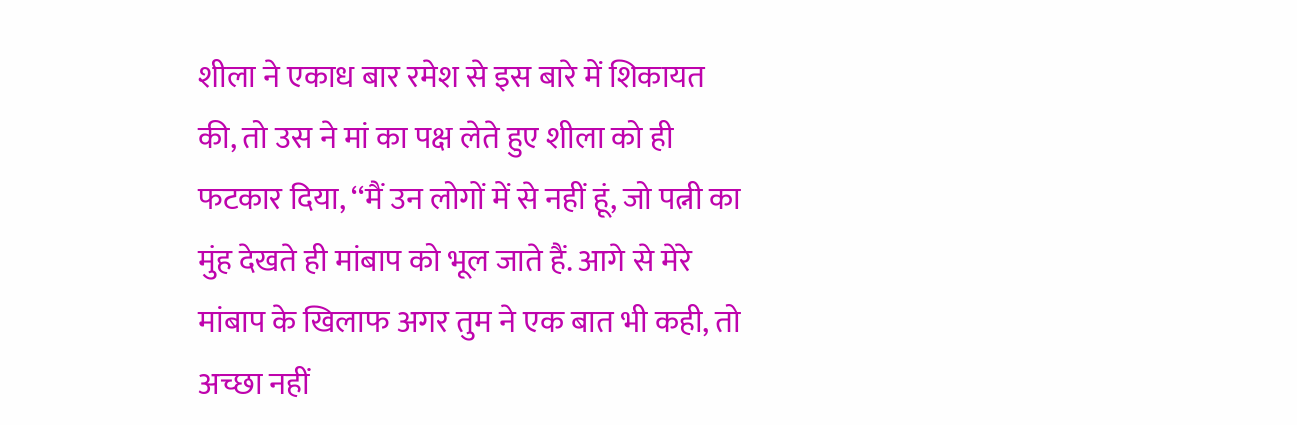शीला ने एकाध बार रमेश से इस बारे में शिकायत की, तो उस ने मां का पक्ष लेते हुए शीला को ही फटकार दिया, ‘‘मैं उन लोगों में से नहीं हूं, जो पत्नी का मुंह देखते ही मांबाप को भूल जाते हैं. आगे से मेरे मांबाप के खिलाफ अगर तुम ने एक बात भी कही, तो अच्छा नहीं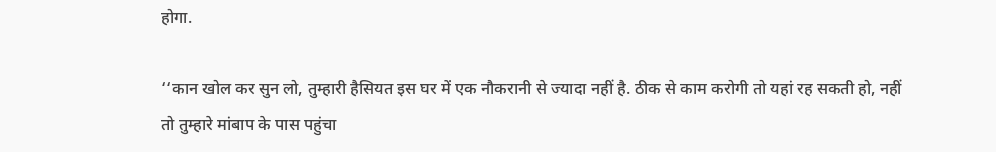होगा.

‘‘कान खोल कर सुन लो, तुम्हारी हैसियत इस घर में एक नौकरानी से ज्यादा नहीं है. ठीक से काम करोगी तो यहां रह सकती हो, नहीं तो तुम्हारे मांबाप के पास पहुंचा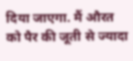दिया जाएगा. मैं औरत को पैर की जूती से ज्यादा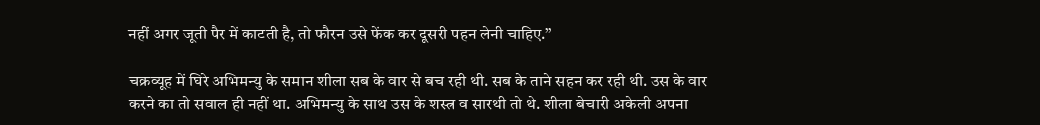नहीं अगर जूती पैर में काटती है, तो फौरन उसे फेंक कर दूसरी पहन लेनी चाहिए.’’

चक्रव्यूह में घिरे अभिमन्यु के समान शीला सब के वार से बच रही थी. सब के ताने सहन कर रही थी. उस के वार करने का तो सवाल ही नहीं था. अभिमन्यु के साथ उस के शस्त्र व सारथी तो थे. शीला बेचारी अकेली अपना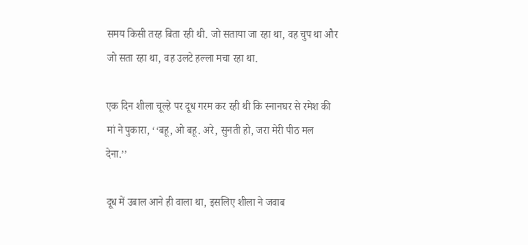समय किसी तरह बिता रही थी. जो सताया जा रहा था, वह चुप था और जो सता रहा था, वह उलटे हल्ला मचा रहा था.

एक दिन शीला चूल्हे पर दूध गरम कर रही थी कि स्नानघर से रमेश की मां ने पुकारा, ‘‘बहू, ओ बहू. अरे, सुनती हो, जरा मेरी पीठ मल देना.’’

दूध में उबाल आने ही वाला था, इसलिए शीला ने जवाब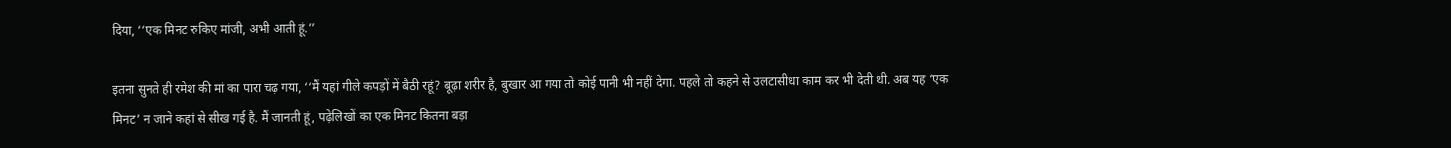दिया, ‘‘एक मिनट रुकिए मांजी, अभी आती हूं.’’

इतना सुनते ही रमेश की मां का पारा चढ़ गया, ‘‘मैं यहां गीले कपड़ों में बैठी रहूं? बूढ़ा शरीर है, बुखार आ गया तो कोई पानी भी नहीं देगा. पहले तो कहने से उलटासीधा काम कर भी देती थी. अब यह ‘एक मिनट’ न जाने कहां से सीख गई है. मैं जानती हूं, पढ़ेलिखों का एक मिनट कितना बड़ा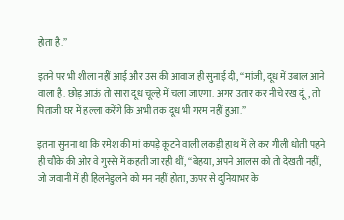होता है.’’

इतने पर भी शीला नहीं आई और उस की आवाज ही सुनाई दी, ‘‘मांजी, दूध में उबाल आने वाला है. छोड़ आऊं तो सारा दूध चूल्हे में चला जाएगा. अगर उतार कर नीचे रख दूं, तो पिताजी घर में हल्ला करेंगे कि अभी तक दूध भी गरम नहीं हुआ.’’

इतना सुनना था कि रमेश की मां कपड़े कूटने वाली लकड़ी हाथ में ले कर गीली धोती पहने ही चौके की ओर वे गुस्से में कहती जा रही थीं, ‘‘बेहया, अपने आलस को तो देखती नहीं, जो जवानी में ही हिलनेडुलने को मन नहीं होता, ऊपर से दुनियाभर के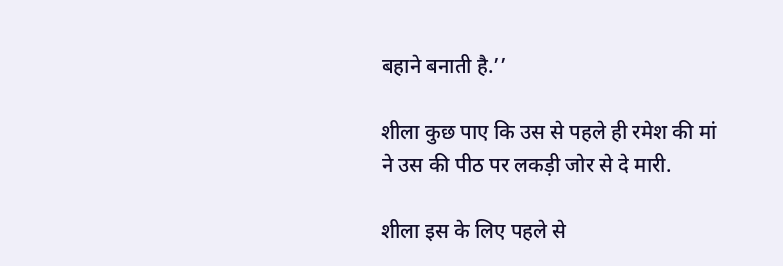बहाने बनाती है.’’

शीला कुछ पाए कि उस से पहले ही रमेश की मां ने उस की पीठ पर लकड़ी जोर से दे मारी.

शीला इस के लिए पहले से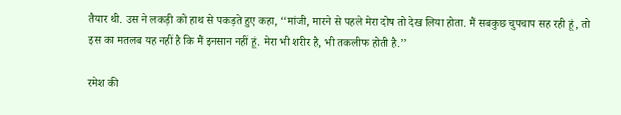तैयार थी. उस ने लकड़ी को हाथ से पकड़ते हुए कहा, ‘‘मांजी, मारने से पहले मेरा दोष तो देख लिया होता. मैं सबकुछ चुपचाप सह रही हूं, तो इस का मतलब यह नहीं है कि मैं इनसान नहीं हूं. मेरा भी शरीर है, भी तकलीफ होती है.’’

रमेश की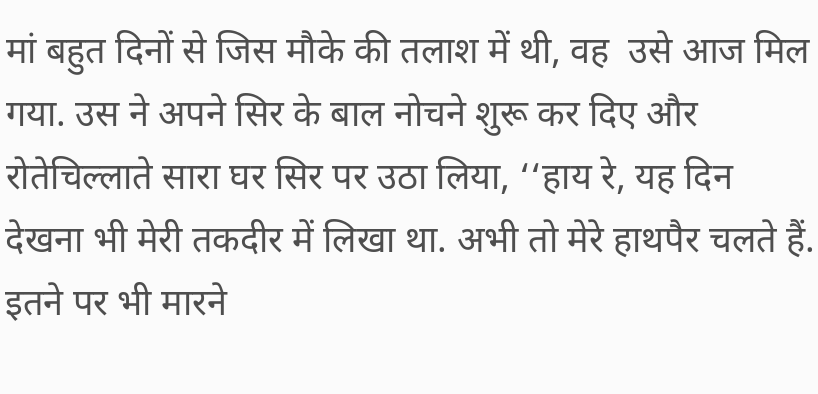मां बहुत दिनों से जिस मौके की तलाश में थी, वह  उसे आज मिल गया. उस ने अपने सिर के बाल नोचने शुरू कर दिए और रोतेचिल्लाते सारा घर सिर पर उठा लिया, ‘‘हाय रे, यह दिन देखना भी मेरी तकदीर में लिखा था. अभी तो मेरे हाथपैर चलते हैं. इतने पर भी मारने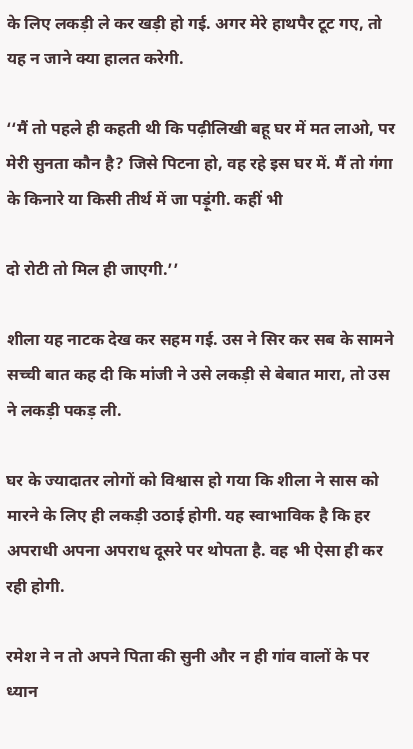के लिए लकड़ी ले कर खड़ी हो गई. अगर मेरे हाथपैर टूट गए, तो यह न जाने क्या हालत करेगी.

‘‘मैं तो पहले ही कहती थी कि पढ़ीलिखी बहू घर में मत लाओ, पर मेरी सुनता कौन है? जिसे पिटना हो, वह रहे इस घर में. मैं तो गंगा के किनारे या किसी तीर्थ में जा पड़ूंगी. कहीं भी

दो रोटी तो मिल ही जाएगी.’’

शीला यह नाटक देख कर सहम गई. उस ने सिर कर सब के सामने सच्ची बात कह दी कि मांजी ने उसे लकड़ी से बेबात मारा, तो उस ने लकड़ी पकड़ ली.

घर के ज्यादातर लोगों को विश्वास हो गया कि शीला ने सास को मारने के लिए ही लकड़ी उठाई होगी. यह स्वाभाविक है कि हर अपराधी अपना अपराध दूसरे पर थोपता है. वह भी ऐसा ही कर रही होगी.

रमेश ने न तो अपने पिता की सुनी और न ही गांव वालों के पर ध्यान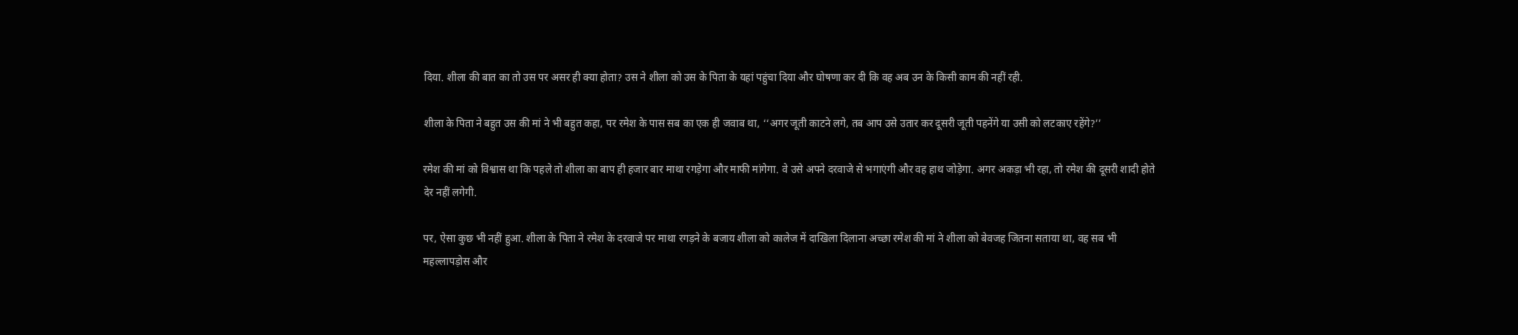दिया. शीला की बात का तो उस पर असर ही क्या होता? उस ने शीला को उस के पिता के यहां पहुंचा दिया और घोषणा कर दी कि वह अब उन के किसी काम की नहीं रही.

शीला के पिता ने बहुत उस की मां ने भी बहुत कहा, पर रमेश के पास सब का एक ही जवाब था, ‘‘अगर जूती काटने लगे, तब आप उसे उतार कर दूसरी जूती पहनेंगे या उसी को लटकाए रहेंगे?’’

रमेश की मां को विश्वास था कि पहले तो शीला का बाप ही हजार बार माथा रगड़ेगा और माफी मांगेगा. वे उसे अपने दरवाजे से भगाएंगी और वह हाथ जोड़ेगा. अगर अकड़ा भी रहा, तो रमेश की दूसरी शादी होते देर नहीं लगेगी.

पर, ऐसा कुछ भी नहीं हुआ. शीला के पिता ने रमेश के दरवाजे पर माथा रगड़ने के बजाय शीला को कालेज में दाखिला दिलाना अच्छा रमेश की मां ने शीला को बेवजह जितना सताया था, वह सब भी महल्लापड़ोस और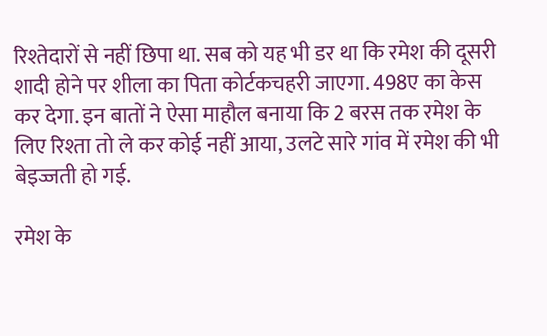रिश्तेदारों से नहीं छिपा था. सब को यह भी डर था कि रमेश की दूसरी शादी होने पर शीला का पिता कोर्टकचहरी जाएगा. 498ए का केस कर देगा. इन बातों ने ऐसा माहौल बनाया कि 2 बरस तक रमेश के लिए रिश्ता तो ले कर कोई नहीं आया, उलटे सारे गांव में रमेश की भी बेइज्जती हो गई.

रमेश के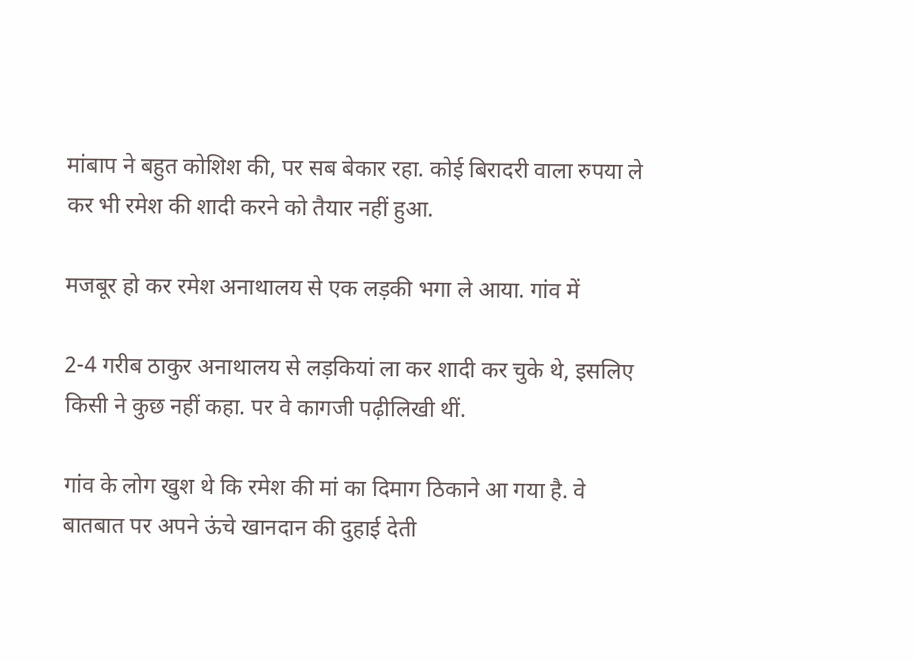मांबाप ने बहुत कोशिश की, पर सब बेकार रहा. कोई बिरादरी वाला रुपया ले कर भी रमेश की शादी करने को तैयार नहीं हुआ.

मजबूर हो कर रमेश अनाथालय से एक लड़की भगा ले आया. गांव में

2-4 गरीब ठाकुर अनाथालय से लड़कियां ला कर शादी कर चुके थे, इसलिए किसी ने कुछ नहीं कहा. पर वे कागजी पढ़ीलिखी थीं.

गांव के लोग खुश थे कि रमेश की मां का दिमाग ठिकाने आ गया है. वे बातबात पर अपने ऊंचे खानदान की दुहाई देती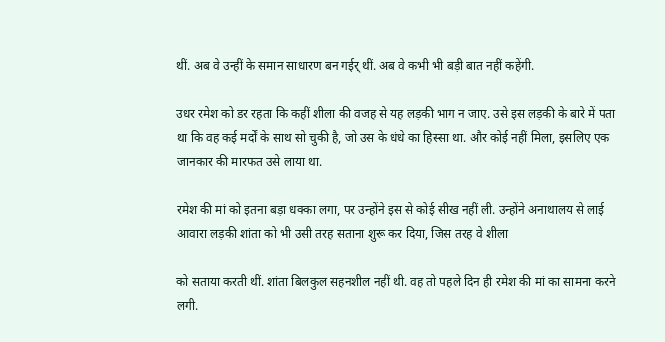थीं. अब वे उन्हीं के समान साधारण बन गईर् थीं. अब वे कभी भी बड़ी बात नहीं कहेंगी.

उधर रमेश को डर रहता कि कहीं शीला की वजह से यह लड़की भाग न जाए. उसे इस लड़की के बारे में पता था कि वह कई मर्दों के साथ सो चुकी है, जो उस के धंधे का हिस्सा था. और कोई नहीं मिला, इसलिए एक जानकार की मारफत उसे लाया था.

रमेश की मां को इतना बड़ा धक्का लगा, पर उन्होंने इस से कोई सीख नहीं ली. उन्होंने अनाथालय से लाई आवारा लड़की शांता को भी उसी तरह सताना शुरू कर दिया, जिस तरह वे शीला

को सताया करती थीं. शांता बिलकुल सहनशील नहीं थी. वह तो पहले दिन ही रमेश की मां का सामना करने लगी.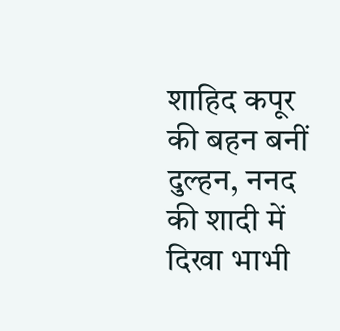शाहिद कपूर की बहन बनीं दुल्हन, ननद की शादी में दिखा भाभी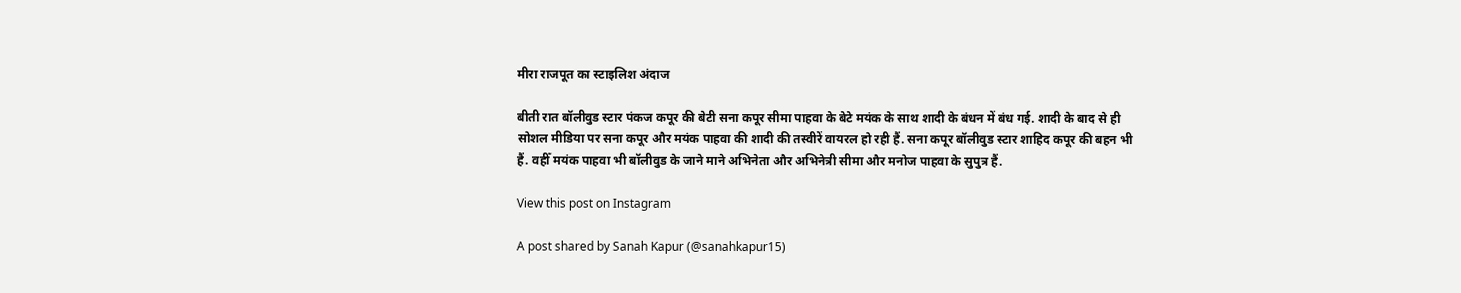मीरा राजपूत का स्टाइलिश अंदाज

बीती रात बॉलीवुड स्टार पंकज कपूर की बेटी सना कपूर सीमा पाहवा के बेटे मयंक के साथ शादी के बंधन में बंध गई. शादी के बाद से ही सोशल मीडिया पर सना कपूर और मयंक पाहवा की शादी की तस्वीरें वायरल हो रही हैं. सना कपूर बॉलीवुड स्टार शाहिद कपूर की बहन भी हैं. वहीँ मयंक पाहवा भी बॉलीवुड के जाने माने अभिनेता और अभिनेत्री सीमा और मनोज पाहवा के सुपुत्र हैं.

View this post on Instagram

A post shared by Sanah Kapur (@sanahkapur15)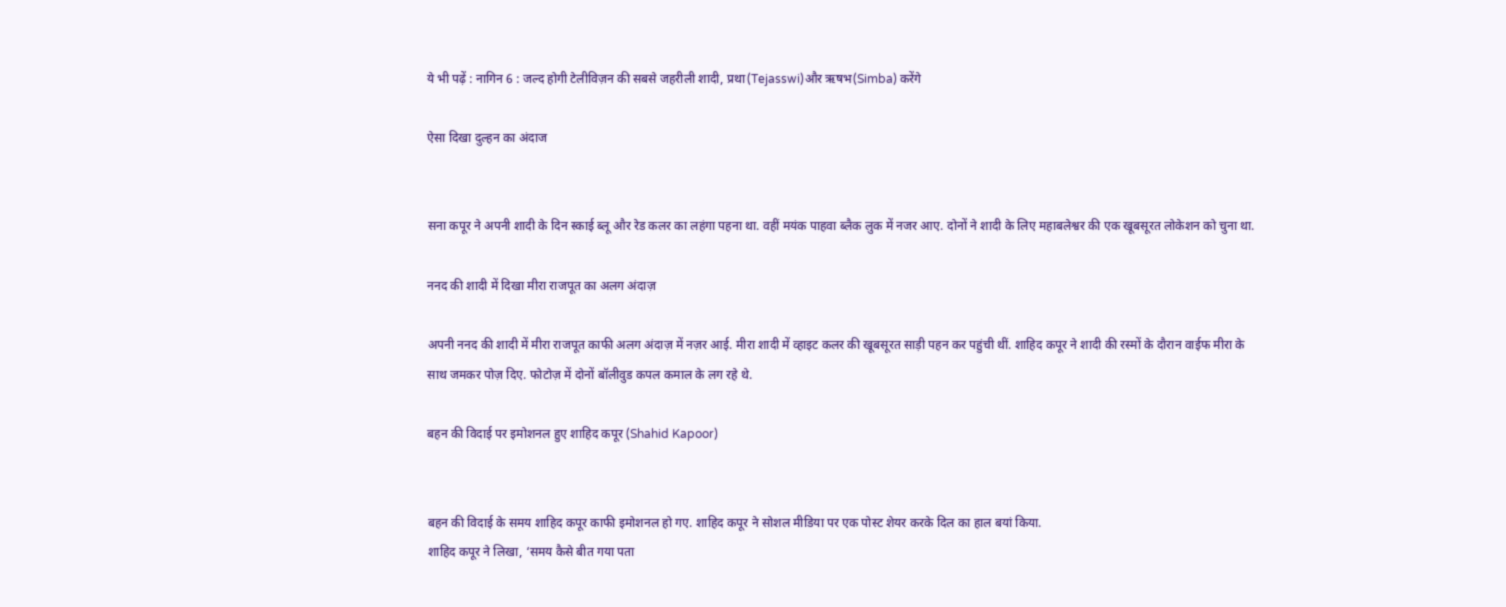ये भी पढ़ें : नागिन 6 : जल्द होगी टेलीविज़न की सबसे जहरीली शादी, प्रथा(Tejasswi)और ऋषभ(Simba) करेंगे

ऐसा दिखा दुल्हन का अंदाज


सना कपूर ने अपनी शादी के दिन स्काई ब्लू और रेड कलर का लहंगा पहना था. वहीं मयंक पाहवा ब्लैक लुक में नजर आए. दोनों ने शादी के लिए महाबलेश्वर की एक खूबसूरत लोकेशन को चुना था.

ननद की शादी में दिखा मीरा राजपूत का अलग अंदाज़

अपनी ननद की शादी में मीरा राजपूत काफी अलग अंदाज़ में नज़र आई. मीरा शादी में व्हाइट कलर की खूबसूरत साड़ी पहन कर पहुंची थीं. शाहिद कपूर ने शादी की रस्मों के दौरान वाईफ मीरा के साथ जमकर पोज़ दिए. फोटोज़ में दोनों बॉलीवुड कपल कमाल के लग रहे थे.

बहन की विदाई पर इमोशनल हुए शाहिद कपूर (Shahid Kapoor)


बहन की विदाई के समय शाहिद कपूर काफी इमोशनल हो गए. शाहिद कपूर ने सोशल मीडिया पर एक पोस्ट शेयर करके दिल का हाल बयां किया.
शाहिद कपूर ने लिखा, ‘समय कैसे बीत गया पता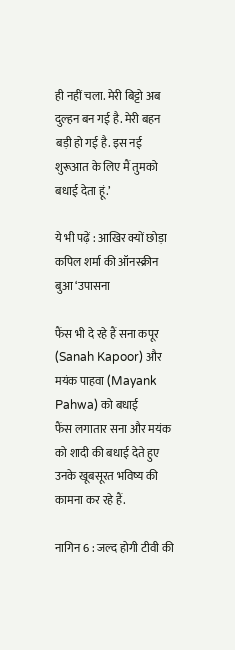ही नहीं चला. मेरी बिट्टो अब दुल्हन बन गई है. मेरी बहन बड़ी हो गई है. इस नई शुरूआत के लिए मैं तुमको बधाई देता हूं.’

ये भी पढ़ें : आखिर क्यों छोड़ा कपिल शर्मा की ऑनस्क्रीन बुआ ‘उपासना

फैंस भी दे रहे हैं सना कपूर (Sanah Kapoor) और मयंक पाहवा (Mayank Pahwa) को बधाई
फैंस लगातार सना और मयंक को शादी की बधाई देते हुए उनके खूबसूरत भविष्य की कामना कर रहे हैं.

नागिन 6 : जल्द होगी टीवी की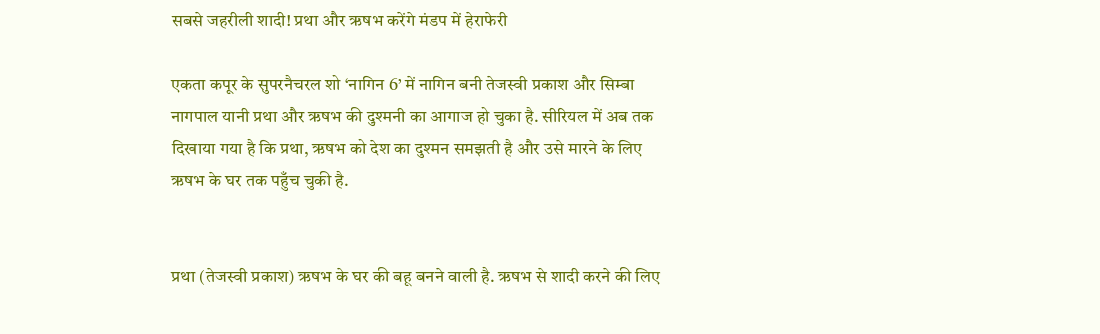सबसे जहरीली शादी! प्रथा और ऋषभ करेंगे मंडप में हेराफेरी

एकता कपूर के सुपरनैचरल शो ‘नागिन 6’ में नागिन बनी तेजस्वी प्रकाश और सिम्बा नागपाल यानी प्रथा और ऋषभ की दुश्मनी का आगाज हो चुका है. सीरियल में अब तक दिखाया गया है कि प्रथा, ऋषभ को देश का दुश्मन समझती है और उसे मारने के लिए ऋषभ के घर तक पहुँच चुकी है.


प्रथा (तेजस्वी प्रकाश) ऋषभ के घर की बहू बनने वाली है. ऋषभ से शादी करने की लिए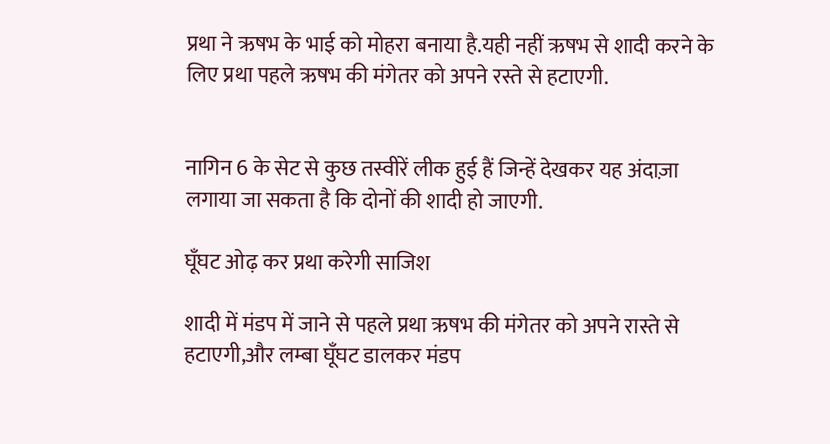प्रथा ने ऋषभ के भाई को मोहरा बनाया है.यही नहीं ऋषभ से शादी करने के लिए प्रथा पहले ऋषभ की मंगेतर को अपने रस्ते से हटाएगी.


नागिन 6 के सेट से कुछ तस्वीरें लीक हुई हैं जिन्हें देखकर यह अंदाज़ा लगाया जा सकता है कि दोनों की शादी हो जाएगी.

घूँघट ओढ़ कर प्रथा करेगी साजिश

शादी में मंडप में जाने से पहले प्रथा ऋषभ की मंगेतर को अपने रास्ते से हटाएगी,और लम्बा घूँघट डालकर मंडप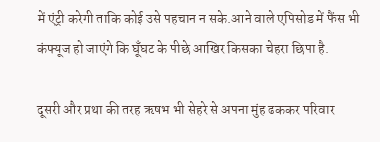में एंट्री करेगी ताकि कोई उसे पहचान न सके.आने वाले एपिसोड में फैंस भी कंफ्यूज हो जाएंगे कि घूँघट के पीछे आखिर किसका चेहरा छिपा है.

दूसरी और प्रथा की तरह ऋषभ भी सेहरे से अपना मुंह ढककर परिवार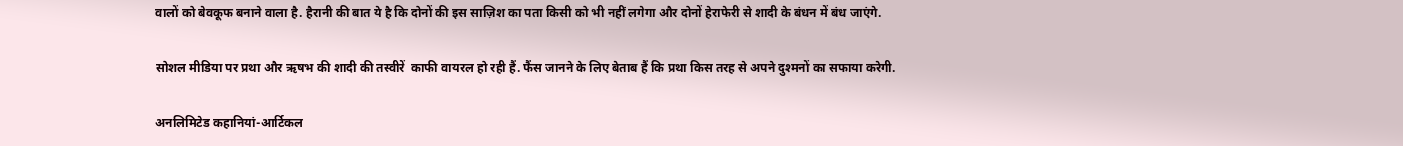वालों को बेवकूफ बनाने वाला है. हैरानी की बात ये है कि दोनों की इस साज़िश का पता किसी को भी नहीं लगेगा और दोनों हेराफेरी से शादी के बंधन में बंध जाएंगे.

सोशल मीडिया पर प्रथा और ऋषभ की शादी की तस्वीरें  काफी वायरल हो रही हैं. फैंस जानने के लिए बेताब हैं कि प्रथा किस तरह से अपने दुश्मनों का सफाया करेगी.

अनलिमिटेड कहानियां-आर्टिकल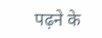पढ़ने के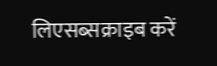लिएसब्सक्राइब करें